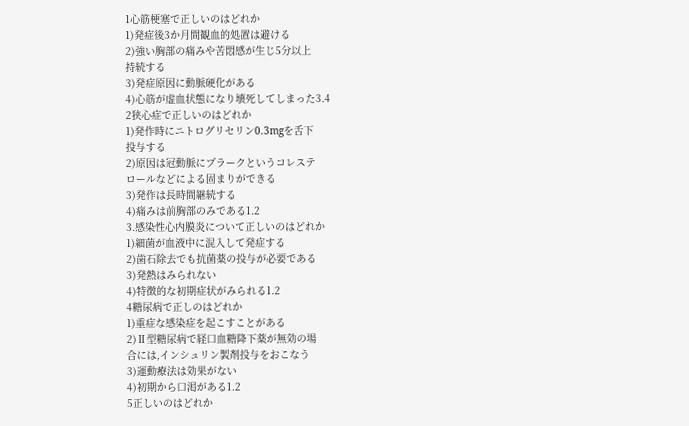1⼼筋梗塞で正しいのはどれか
1)発症後3か⽉間観⾎的処置は避ける
2)強い胸部の痛みや苦悶感が⽣じ5分以上
持続する
3)発症原因に動脈硬化がある
4)⼼筋が虚⾎状態になり壊死してしまった3.4
2狭⼼症で正しいのはどれか
1)発作時にニトログリセリン0.3mgを⾆下
投与する
2)原因は冠動脈にプラークというコレステ
ロールなどによる固まりができる
3)発作は⻑時間継続する
4)痛みは前胸部のみである1.2
3.感染性⼼内膜炎について正しいのはどれか
1)細菌が⾎液中に混⼊して発症する
2)⻭⽯除去でも抗菌薬の投与が必要である
3)発熱はみられない
4)特徴的な初期症状がみられる1.2
4糖尿病で正しのはどれか
1)重症な感染症を起こすことがある
2)Ⅱ型糖尿病で経⼝⾎糖降下薬が無効の場
合には,インシュリン製剤投与をおこなう
3)運動療法は効果がない
4)初期から⼝渇がある1.2
5正しいのはどれか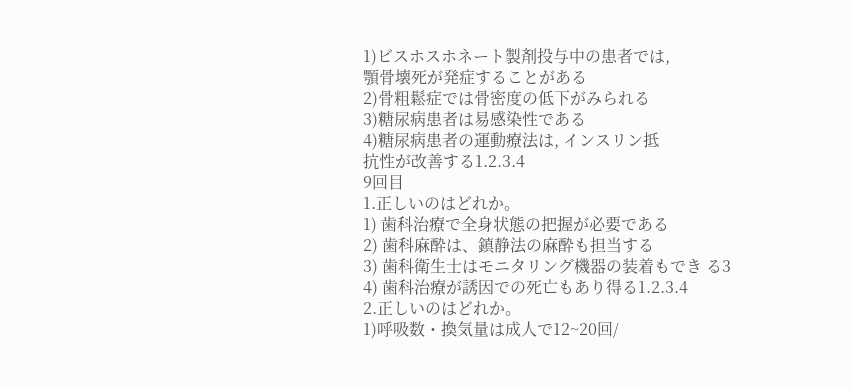1)ビスホスホネート製剤投与中の患者では,
顎⾻壊死が発症することがある
2)⾻粗鬆症では⾻密度の低下がみられる
3)糖尿病患者は易感染性である
4)糖尿病患者の運動療法は, インスリン抵
抗性が改善する1.2.3.4
9回目
1.正しいのはどれか。
1) 歯科治療で全身状態の把握が必要である
2) 歯科麻酔は、鎮静法の麻酔も担当する
3) 歯科衛生士はモニタリング機器の装着もでき る3
4) 歯科治療が誘因での死亡もあり得る1.2.3.4
2.正しいのはどれか。
1)呼吸数・換気量は成人で12~20回/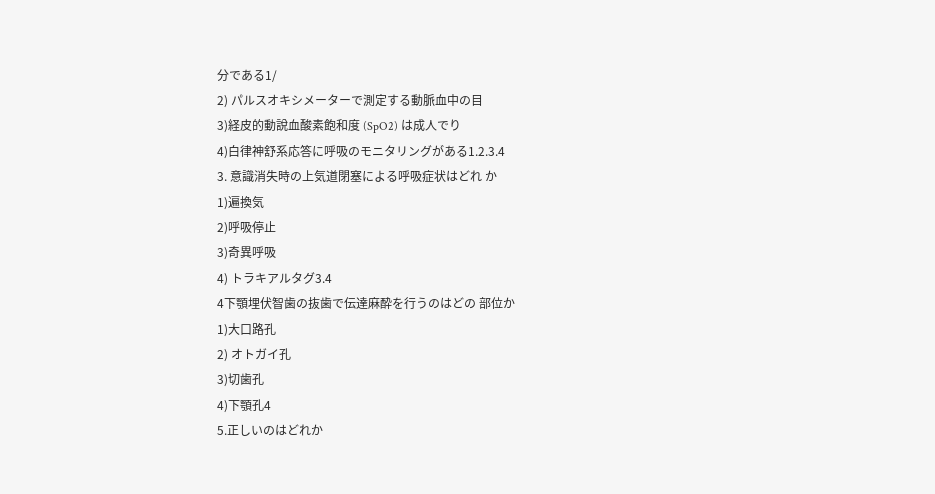分である1/
2) パルスオキシメーターで測定する動脈血中の目
3)経皮的動說血酸素飽和度 (SpO2) は成人でり
4)白律神舒系応答に呼吸のモニタリングがある1.2.3.4
3. 意識消失時の上気道閉塞による呼吸症状はどれ か
1)遍換気
2)呼吸停止
3)奇異呼吸
4) トラキアルタグ3.4
4下顎埋伏智歯の抜歯で伝達麻酔を行うのはどの 部位か
1)大口路孔
2) オトガイ孔
3)切歯孔
4)下顎孔4
5.正しいのはどれか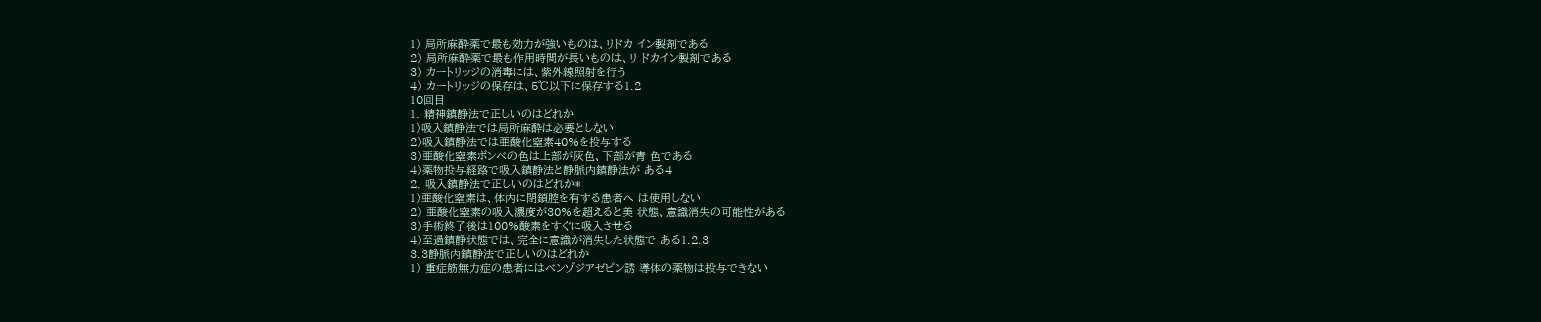1) 局所麻酔薬で最も効力が強いものは、リドカ イン製剤である
2) 局所麻酔薬で最も作用時間が長いものは、リ ドカイン製剤である
3) カートリッジの消毒には、紫外線照射を行う
4) カートリッジの保存は、5℃以下に保存する1.2
10回目
1. 精神鎮静法で正しいのはどれか
1)吸入鎮静法では局所麻酔は必要としない
2)吸入鎮静法では亜酸化窒素40%を投与する
3)亜酸化窒素ボンベの色は上部が灰色、下部が青 色である
4)薬物投与経路で吸入鎮静法と静脈内鎮静法が ある4
2. 吸入鎮静法で正しいのはどれか*
1)亜酸化窒素は、体内に閉鎖腔を有する患者へ は使用しない
2) 亜酸化窒素の吸入濃度が30%を超えると美 状態、意識消失の可能性がある
3)手術終了後は100%酸素をすぐに吸入させる
4)至過鎮静状態では、完全に意識が消失した状態で ある1.2.3
3.3静脈内鎮静法で正しいのはどれか
1) 重症筋無力症の患者にはベンゾジアゼピン誘 導体の薬物は投与できない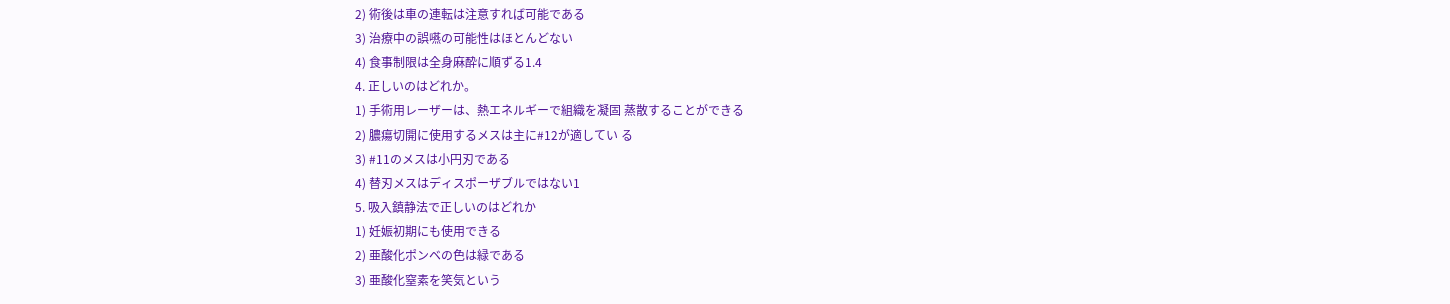2) 術後は車の連転は注意すれば可能である
3) 治療中の誤嚥の可能性はほとんどない
4) 食事制限は全身麻酔に順ずる1.4
4. 正しいのはどれか。
1) 手術用レーザーは、熱エネルギーで組織を凝固 蒸散することができる
2) 膿瘍切開に使用するメスは主に#12が適してい る
3) #11のメスは小円刃である
4) 替刃メスはディスポーザブルではない1
5. 吸入鎮静法で正しいのはどれか
1) 妊娠初期にも使用できる
2) 亜酸化ポンベの色は緑である
3) 亜酸化窒素を笑気という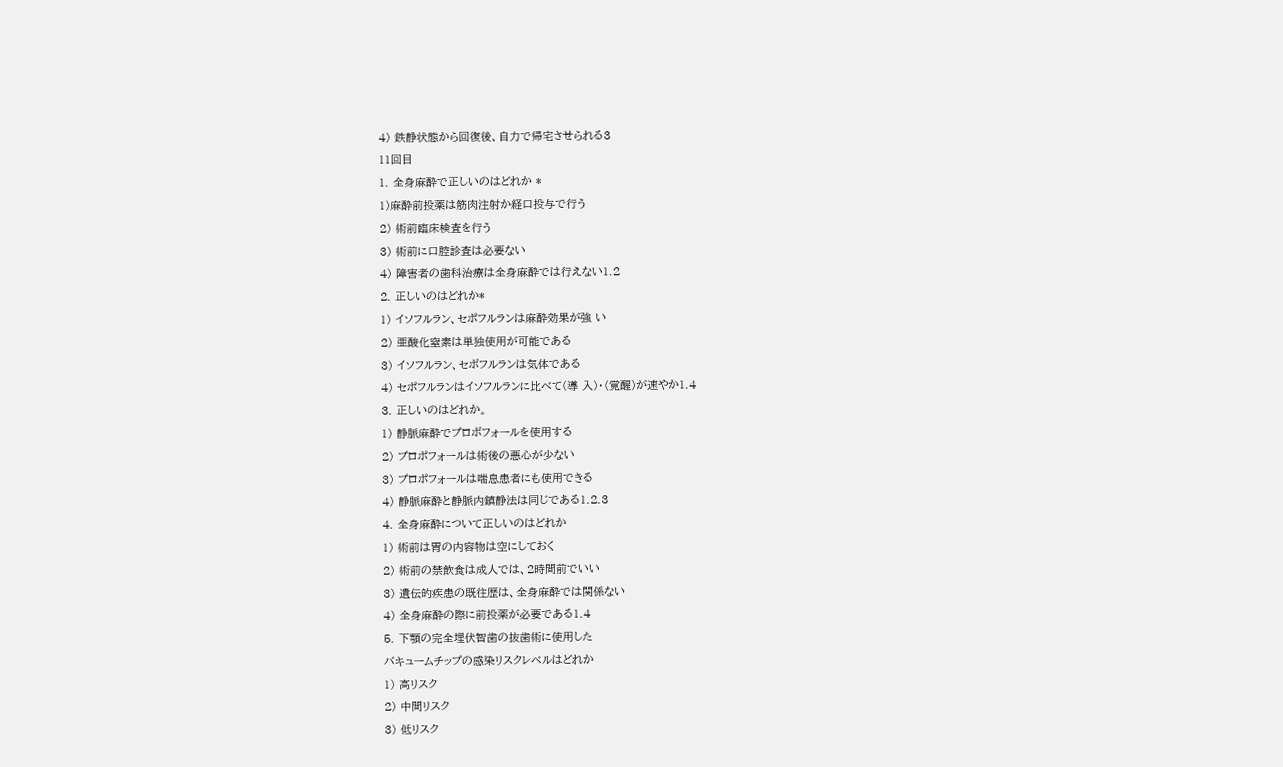4) 鉄静状態から回復後、自力で帰宅させられる3
11回目
1. 全身麻酔で正しいのはどれか *
1)麻酔前投薬は筋肉注射か経口投与で行う
2) 術前臨床検査を行う
3) 術前に口腔診査は必要ない
4) 障害者の歯科治療は全身麻酔では行えない1.2
2. 正しいのはどれか*
1) イソフルラン、セポフルランは麻酔効果が強 い
2) 亜酸化窒素は単独使用が可能である
3) イソフルラン、セボフルランは気体である
4) セポフルランはイソフルランに比べて(導 入)・(覚醒)が速やか1.4
3. 正しいのはどれか。
1) 静脈麻酔でプロボフォールを使用する
2) プロポフォールは術後の悪心が少ない
3) プロポフォールは喘息患者にも使用できる
4) 静脈麻酔と静脈内鎮静法は同じである1.2.3
4. 全身麻酔について正しいのはどれか
1) 術前は胃の内容物は空にしておく
2) 術前の禁飲食は成人では、2時間前でいい
3) 遺伝的疾患の既往歴は、全身麻酔では関係ない
4) 全身麻酔の際に前投薬が必要である1.4
5. 下顎の完全埋伏智歯の抜歯術に使用した
バキュームチップの感染リスクレベルはどれか
1) 高リスク
2) 中間リスク
3) 低リスク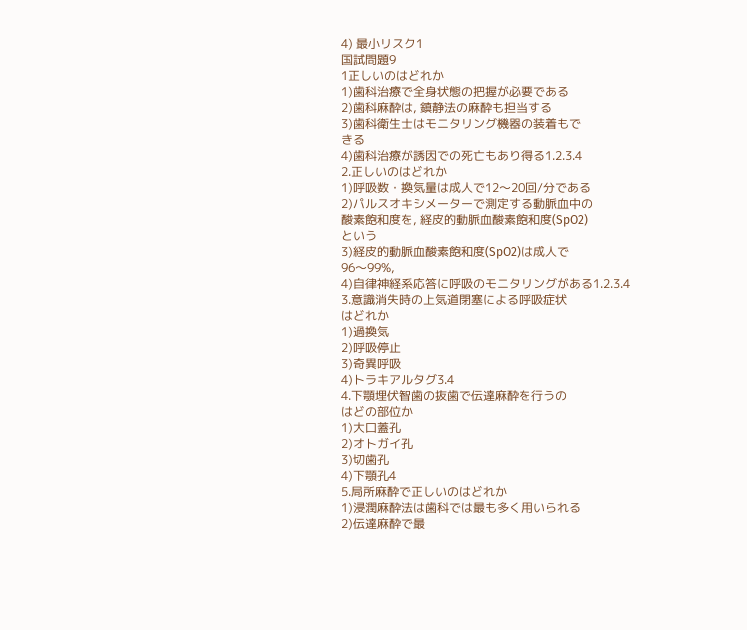4) 最小リスク1
国試問題9
1正しいのはどれか
1)⻭科治療で全⾝状態の把握が必要である
2)⻭科⿇酔は, 鎮静法の⿇酔も担当する
3)⻭科衛⽣⼠はモニタリング機器の装着もで
きる
4)⻭科治療が誘因での死亡もあり得る1.2.3.4
2.正しいのはどれか
1)呼吸数・換気量は成⼈で12〜20回/分である
2)パルスオキシメーターで測定する動脈⾎中の
酸素飽和度を, 経⽪的動脈⾎酸素飽和度(SpO2)
という
3)経⽪的動脈⾎酸素飽和度(SpO2)は成⼈で
96〜99%,
4)⾃律神経系応答に呼吸のモニタリングがある1.2.3.4
3.意識消失時の上気道閉塞による呼吸症状
はどれか
1)過換気
2)呼吸停⽌
3)奇異呼吸
4)トラキアルタグ3.4
4.下顎埋伏智⻭の抜⻭で伝達⿇酔を⾏うの
はどの部位か
1)⼤⼝蓋孔
2)オトガイ孔
3)切⻭孔
4)下顎孔4
5.局所⿇酔で正しいのはどれか
1)浸潤⿇酔法は⻭科では最も多く⽤いられる
2)伝達⿇酔で最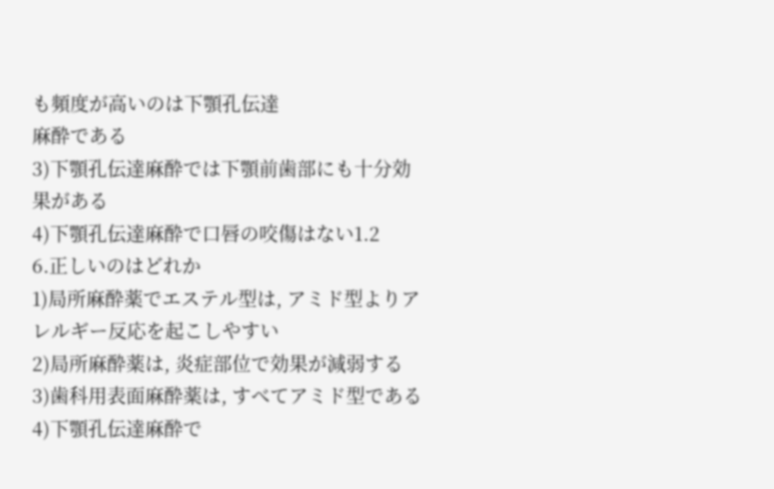も頻度が⾼いのは下顎孔伝達
⿇酔である
3)下顎孔伝達⿇酔では下顎前⻭部にも⼗分効
果がある
4)下顎孔伝達⿇酔で⼝唇の咬傷はない1.2
6.正しいのはどれか
1)局所⿇酔薬でエステル型は, アミド型よりア
レルギー反応を起こしやすい
2)局所⿇酔薬は, 炎症部位で効果が減弱する
3)⻭科⽤表⾯⿇酔薬は, すべてアミド型である
4)下顎孔伝達⿇酔で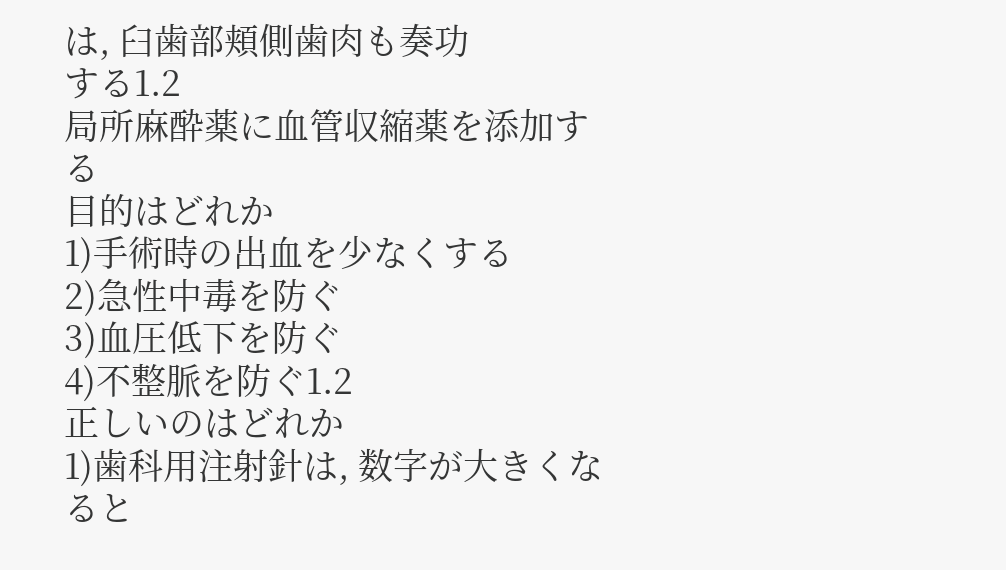は, ⾅⻭部頬側⻭⾁も奏功
する1.2
局所⿇酔薬に⾎管収縮薬を添加する
⽬的はどれか
1)⼿術時の出⾎を少なくする
2)急性中毒を防ぐ
3)⾎圧低下を防ぐ
4)不整脈を防ぐ1.2
正しいのはどれか
1)⻭科⽤注射針は, 数字が⼤きくなると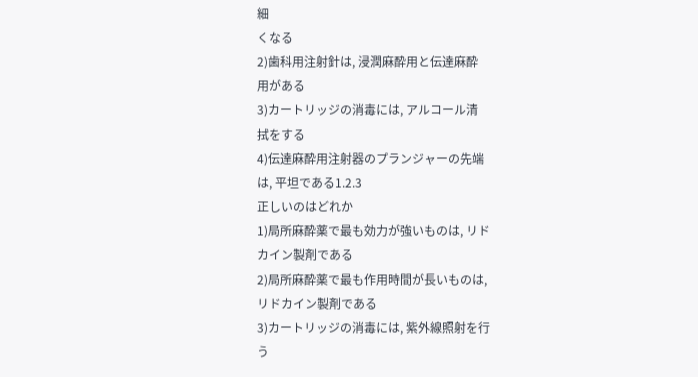細
くなる
2)⻭科⽤注射針は, 浸潤⿇酔⽤と伝達⿇酔
⽤がある
3)カートリッジの消毒には, アルコール清
拭をする
4)伝達⿇酔⽤注射器のプランジャーの先端
は, 平坦である1.2.3
正しいのはどれか
1)局所⿇酔薬で最も効⼒が強いものは, リド
カイン製剤である
2)局所⿇酔薬で最も作⽤時間が⻑いものは,
リドカイン製剤である
3)カートリッジの消毒には, 紫外線照射を⾏
う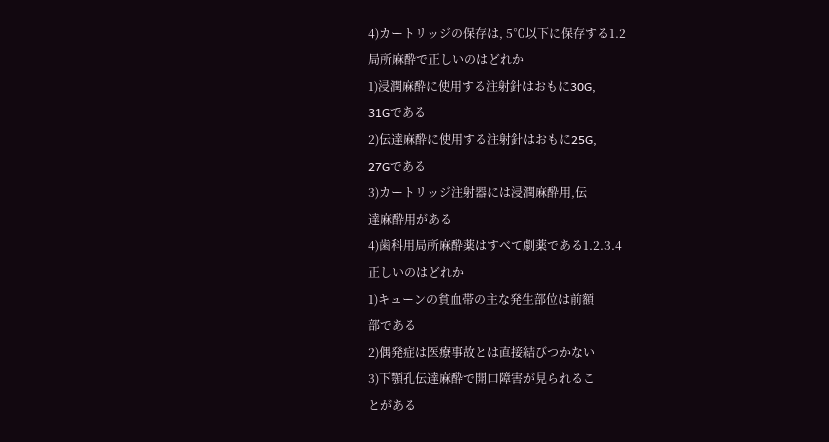4)カートリッジの保存は, 5℃以下に保存する1.2
局所⿇酔で正しいのはどれか
1)浸潤⿇酔に使⽤する注射針はおもに30G,
31Gである
2)伝達⿇酔に使⽤する注射針はおもに25G,
27Gである
3)カートリッジ注射器には浸潤⿇酔⽤,伝
達⿇酔⽤がある
4)⻭科⽤局所⿇酔薬はすべて劇薬である1.2.3.4
正しいのはどれか
1)キューンの貧⾎帯の主な発⽣部位は前額
部である
2)偶発症は医療事故とは直接結びつかない
3)下顎孔伝達⿇酔で開⼝障害が⾒られるこ
とがある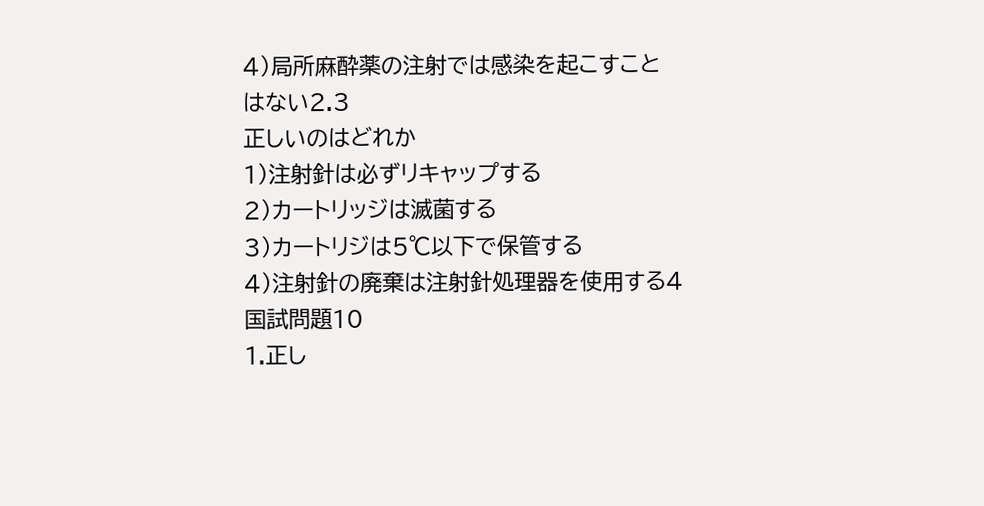4)局所⿇酔薬の注射では感染を起こすこと
はない2.3
正しいのはどれか
1)注射針は必ずリキャップする
2)カートリッジは滅菌する
3)カートリジは5℃以下で保管する
4)注射針の廃棄は注射針処理器を使⽤する4
国試問題10
1.正し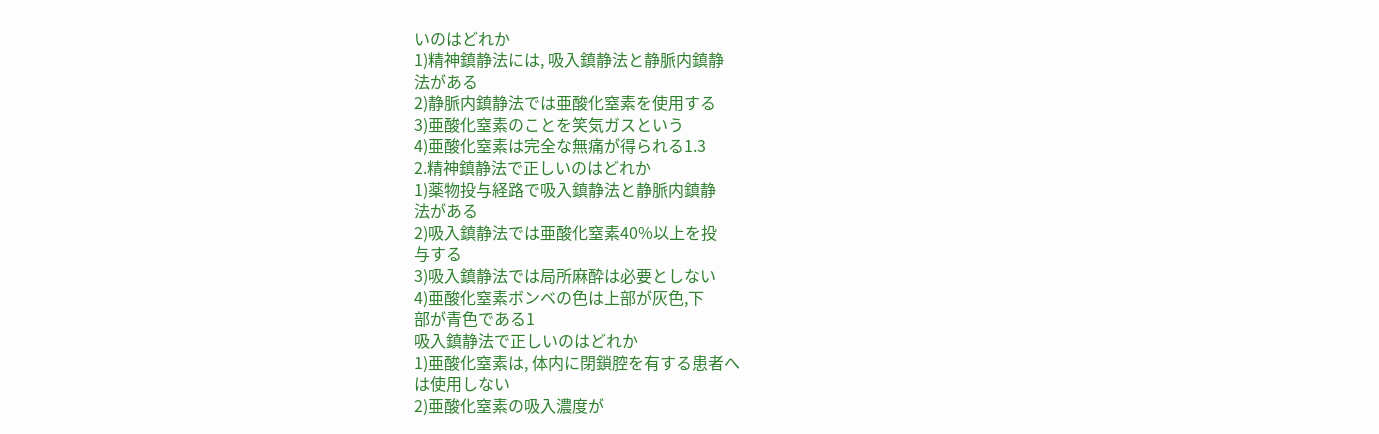いのはどれか
1)精神鎮静法には, 吸⼊鎮静法と静脈内鎮静
法がある
2)静脈内鎮静法では亜酸化窒素を使⽤する
3)亜酸化窒素のことを笑気ガスという
4)亜酸化窒素は完全な無痛が得られる1.3
2.精神鎮静法で正しいのはどれか
1)薬物投与経路で吸⼊鎮静法と静脈内鎮静
法がある
2)吸⼊鎮静法では亜酸化窒素40%以上を投
与する
3)吸⼊鎮静法では局所⿇酔は必要としない
4)亜酸化窒素ボンベの⾊は上部が灰⾊,下
部が⻘⾊である1
吸⼊鎮静法で正しいのはどれか
1)亜酸化窒素は, 体内に閉鎖腔を有する患者へ
は使⽤しない
2)亜酸化窒素の吸⼊濃度が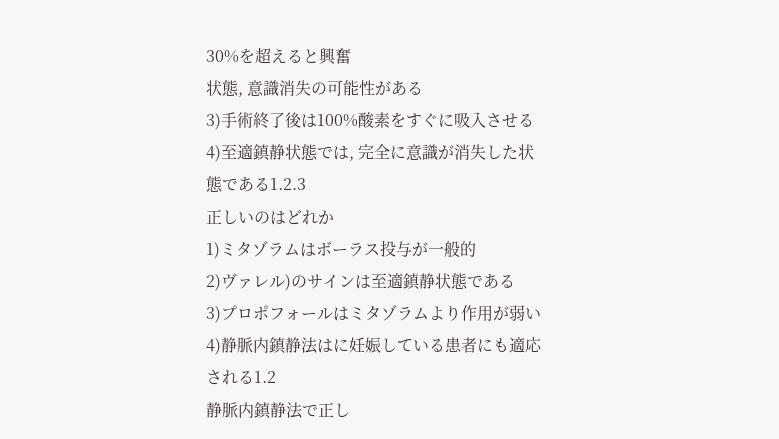30%を超えると興奮
状態, 意識消失の可能性がある
3)⼿術終了後は100%酸素をすぐに吸⼊させる
4)⾄適鎮静状態では, 完全に意識が消失した状
態である1.2.3
正しいのはどれか
1)ミタゾラムはボーラス投与が⼀般的
2)ヴァレル)のサインは⾄適鎮静状態である
3)プロポフォールはミタゾラムより作⽤が弱い
4)静脈内鎮静法はに妊娠している患者にも適応
される1.2
静脈内鎮静法で正し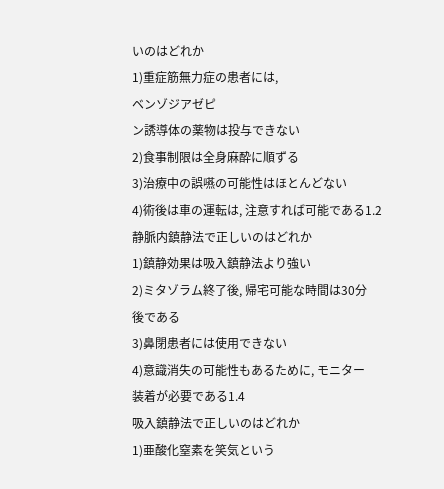いのはどれか
1)重症筋無⼒症の患者には,
ベンゾジアゼピ
ン誘導体の薬物は投与できない
2)⾷事制限は全⾝⿇酔に順ずる
3)治療中の誤嚥の可能性はほとんどない
4)術後は⾞の運転は, 注意すれば可能である1.2
静脈内鎮静法で正しいのはどれか
1)鎮静効果は吸⼊鎮静法より強い
2)ミタゾラム終了後, 帰宅可能な時間は30分
後である
3)⿐閉患者には使⽤できない
4)意識消失の可能性もあるために, モニター
装着が必要である1.4
吸⼊鎮静法で正しいのはどれか
1)亜酸化窒素を笑気という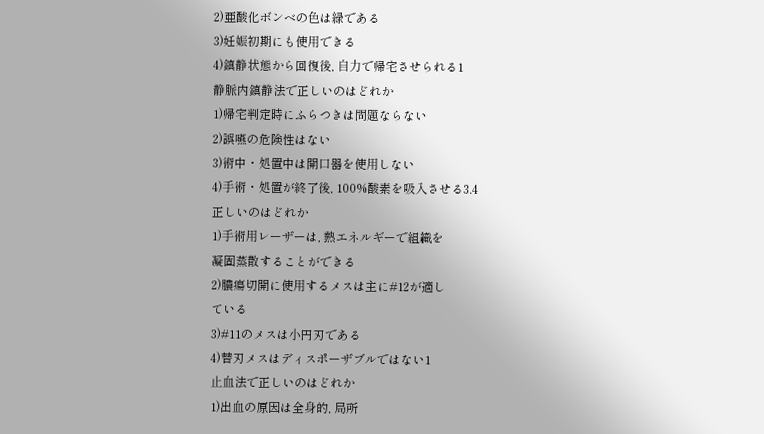2)亜酸化ボンベの⾊は緑である
3)妊娠初期にも使⽤できる
4)鎮静状態から回復後, ⾃⼒で帰宅させられる1
静脈内鎮静法で正しいのはどれか
1)帰宅判定時にふらつきは問題ならない
2)誤嚥の危険性はない
3)術中・処置中は開⼝器を使⽤しない
4)⼿術・処置が終了後, 100%酸素を吸⼊させる3.4
正しいのはどれか
1)⼿術⽤レーザーは, 熱エネルギーで組織を
凝固蒸散することができる
2)膿瘍切開に使⽤するメスは主に#12が適し
ている
3)#11のメスは⼩円刃である
4)替刃メスはディスポーザブルではない1
⽌⾎法で正しいのはどれか
1)出⾎の原因は全⾝的, 局所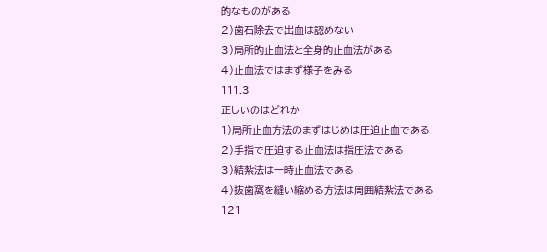的なものがある
2)⻭⽯除去で出⾎は認めない
3)局所的⽌⾎法と全⾝的⽌⾎法がある
4)⽌⾎法ではまず様⼦をみる
111.3
正しいのはどれか
1)局所⽌⾎⽅法のまずはじめは圧迫⽌⾎である
2)⼿指で圧迫する⽌⾎法は指圧法である
3)結紮法は⼀時⽌⾎法である
4)抜⻭窩を縫い縮める⽅法は周囲結紮法である
121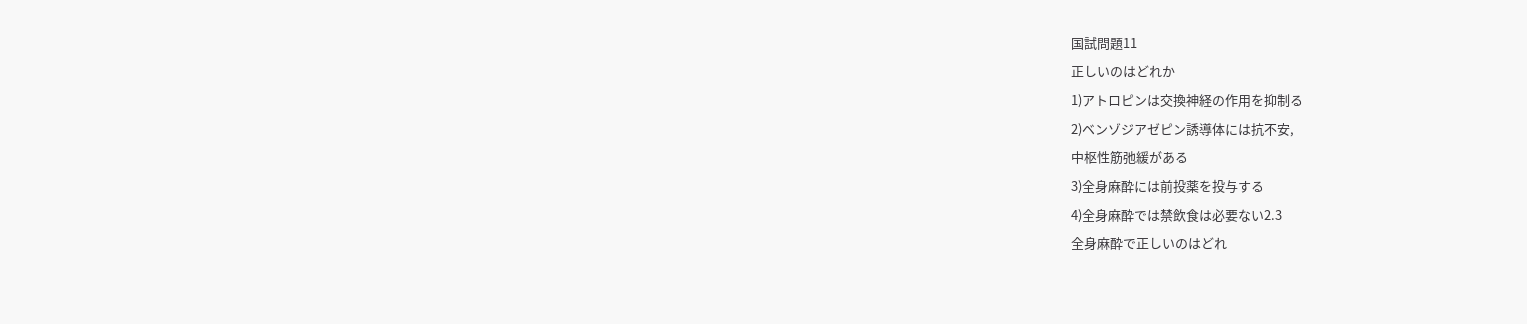国試問題11
正しいのはどれか
1)アトロピンは交換神経の作⽤を抑制る
2)ベンゾジアゼピン誘導体には抗不安,
中枢性筋弛緩がある
3)全⾝⿇酔には前投薬を投与する
4)全⾝⿇酔では禁飲⾷は必要ない2.3
全⾝⿇酔で正しいのはどれ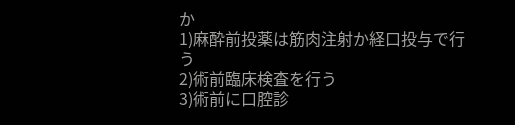か
1)⿇酔前投薬は筋⾁注射か経⼝投与で⾏う
2)術前臨床検査を⾏う
3)術前に⼝腔診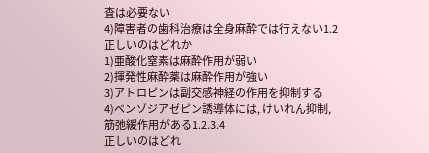査は必要ない
4)障害者の⻭科治療は全⾝⿇酔では⾏えない1.2
正しいのはどれか
1)亜酸化窒素は⿇酔作⽤が弱い
2)揮発性⿇酔薬は⿇酔作⽤が強い
3)アトロピンは副交感神経の作⽤を抑制する
4)ベンゾジアゼピン誘導体には, けいれん抑制,
筋弛緩作⽤がある1.2.3.4
正しいのはどれ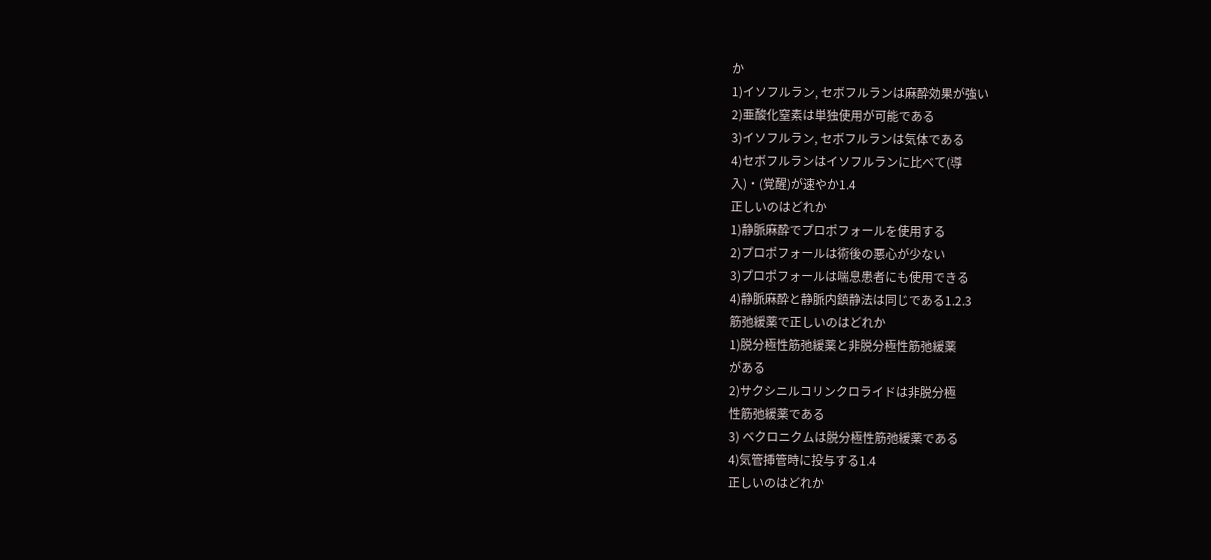か
1)イソフルラン, セボフルランは⿇酔効果が強い
2)亜酸化窒素は単独使⽤が可能である
3)イソフルラン, セボフルランは気体である
4)セボフルランはイソフルランに⽐べて(導
⼊)・(覚醒)が速やか1.4
正しいのはどれか
1)静脈⿇酔でプロポフォールを使⽤する
2)プロポフォールは術後の悪⼼が少ない
3)プロポフォールは喘息患者にも使⽤できる
4)静脈⿇酔と静脈内鎮静法は同じである1.2.3
筋弛緩薬で正しいのはどれか
1)脱分極性筋弛緩薬と⾮脱分極性筋弛緩薬
がある
2)サクシニルコリンクロライドは⾮脱分極
性筋弛緩薬である
3) ベクロニクムは脱分極性筋弛緩薬である
4)気管挿管時に投与する1.4
正しいのはどれか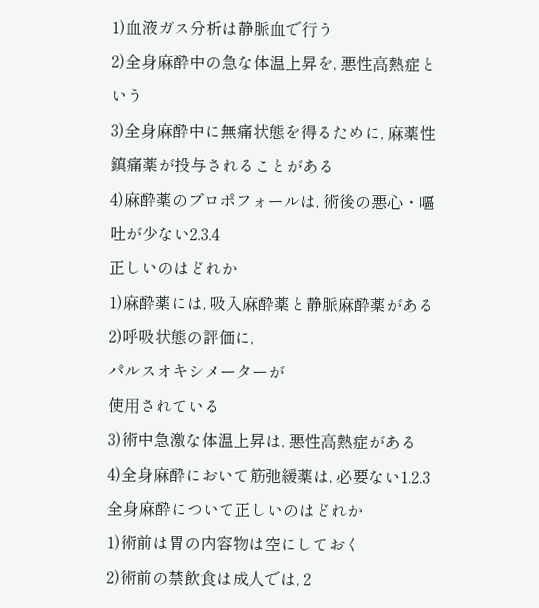1)⾎液ガス分析は静脈⾎で⾏う
2)全⾝⿇酔中の急な体温上昇を, 悪性⾼熱症と
いう
3)全⾝⿇酔中に無痛状態を得るために, ⿇薬性
鎮痛薬が投与されることがある
4)⿇酔薬のプロポフォールは, 術後の悪⼼・嘔
吐が少ない2.3.4
正しいのはどれか
1)⿇酔薬には, 吸⼊⿇酔薬と静脈⿇酔薬がある
2)呼吸状態の評価に,
パルスオキシメーターが
使⽤されている
3)術中急激な体温上昇は, 悪性⾼熱症がある
4)全⾝⿇酔において筋弛緩薬は, 必要ない1.2.3
全⾝⿇酔について正しいのはどれか
1)術前は胃の内容物は空にしておく
2)術前の禁飲⾷は成⼈では, 2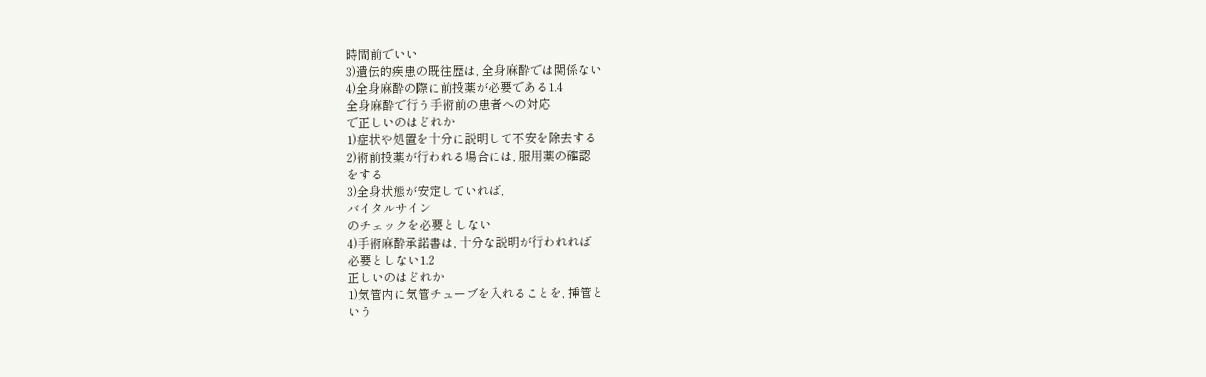時間前でいい
3)遺伝的疾患の既往歴は, 全⾝⿇酔では関係ない
4)全⾝⿇酔の際に前投薬が必要である1.4
全⾝⿇酔で⾏う⼿術前の患者への対応
で正しいのはどれか
1)症状や処置を⼗分に説明して不安を除去する
2)術前投薬が⾏われる場合には, 服⽤薬の確認
をする
3)全⾝状態が安定していれば,
バイタルサイン
のチェックを必要としない
4)⼿術⿇酔承諾書は, ⼗分な説明が⾏われれば
必要としない1.2
正しいのはどれか
1)気管内に気管チューブを⼊れることを, 挿管と
いう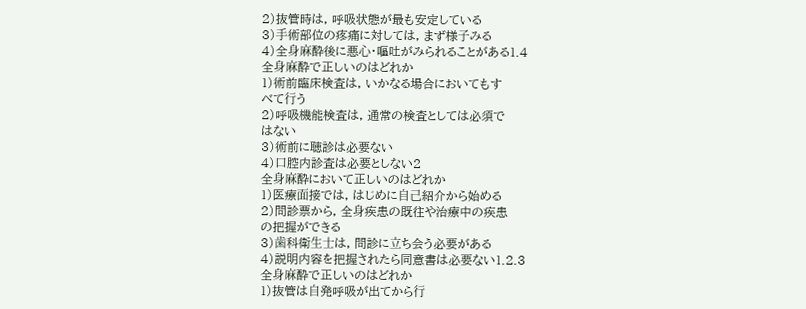2)抜管時は, 呼吸状態が最も安定している
3)⼿術部位の疼痛に対しては, まず様⼦みる
4)全⾝⿇酔後に悪⼼・嘔吐がみられることがある1.4
全⾝⿇酔で正しいのはどれか
1)術前臨床検査は, いかなる場合においてもす
べて⾏う
2)呼吸機能検査は, 通常の検査としては必須で
はない
3)術前に聴診は必要ない
4)⼝腔内診査は必要としない2
全⾝⿇酔において正しいのはどれか
1)医療⾯接では, はじめに⾃⼰紹介から始める
2)問診票から, 全⾝疾患の既往や治療中の疾患
の把握ができる
3)⻭科衛⽣⼠は, 問診に⽴ち会う必要がある
4)説明内容を把握されたら同意書は必要ない1.2.3
全⾝⿇酔で正しいのはどれか
1)抜管は⾃発呼吸が出てから⾏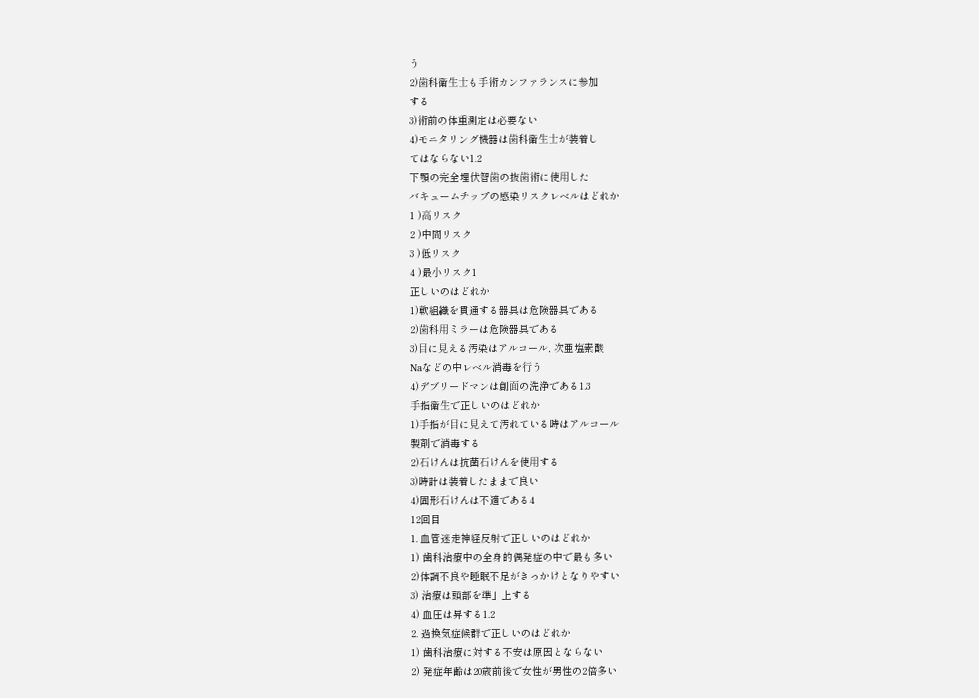う
2)⻭科衛⽣⼠も⼿術カンファランスに参加
する
3)術前の体重測定は必要ない
4)モニタリング機器は⻭科衛⽣⼠が装着し
てはならない1.2
下顎の完全埋伏智⻭の抜⻭術に使⽤した
バキュームチップの感染リスクレベルはどれか
1 )⾼リスク
2 )中間リスク
3 )低リスク
4 )最⼩リスク1
正しいのはどれか
1)軟組織を貫通する器具は危険器具である
2)⻭科⽤ミラーは危険器具である
3)⽬に⾒える汚染はアルコール, 次亜塩素酸
Naなどの中レベル消毒を⾏う
4)デブリードマンは創⾯の洗浄である1.3
⼿指衛⽣で正しいのはどれか
1)⼿指が⽬に⾒えて汚れている時はアルコール
製剤で消毒する
2)⽯けんは抗菌⽯けんを使⽤する
3)時計は装着したままで良い
4)固形⽯けんは不適である4
12回目
1. 血管迷走神経反射で正しいのはどれか
1) 歯科治療中の全身的偶発症の中で最も多い
2)体調不良や睡眠不足がきっかけとなりやすい
3) 治療は頭部を準」上する
4) 血圧は昇する1.2
2. 過換気症候群で正しいのはどれか
1) 歯科治療に対する不安は原因とならない
2) 発症年齢は20歳前後で女性が男性の2倍多い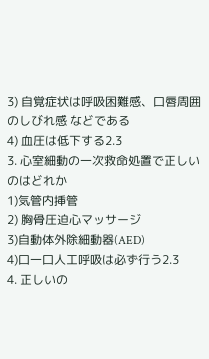3) 自覚症状は呼吸困難感、口唇周囲のしびれ感 などである
4) 血圧は低下する2.3
3. 心室細動の一次救命処置で正しいのはどれか
1)気管内挿管
2) 胸骨圧迫心マッサージ
3)自動体外除細動器(AED)
4)口一口人工呼吸は必ず行う2.3
4. 正しいの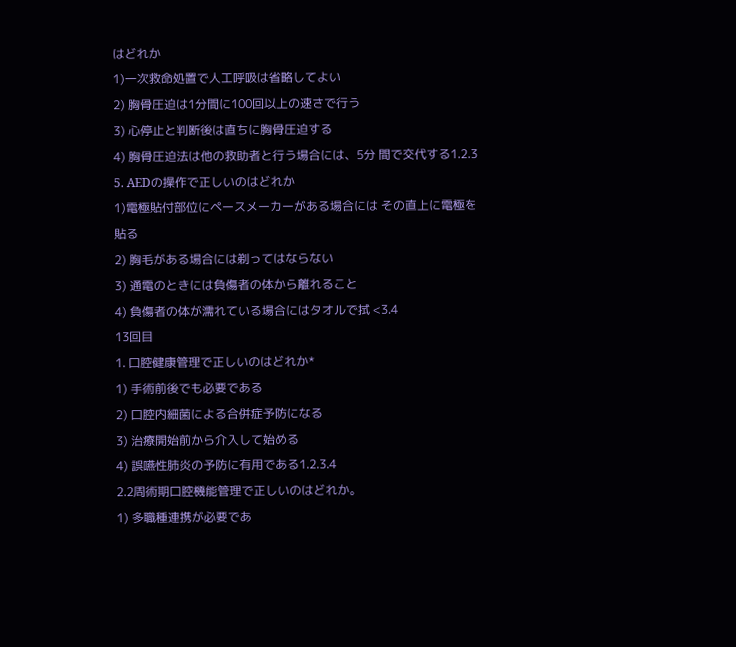はどれか
1)一次救命処置で人工呼吸は省略してよい
2) 胸骨圧迫は1分間に100回以上の速さで行う
3) 心停止と判断後は直ちに胸骨圧迫する
4) 胸骨圧迫法は他の救助者と行う場合には、5分 間で交代する1.2.3
5. AEDの操作で正しいのはどれか
1)電極貼付部位にペースメーカーがある場合には その直上に電極を貼る
2) 胸毛がある場合には剃ってはならない
3) 通電のときには負傷者の体から離れること
4) 負傷者の体が濡れている場合にはタオルで拭 <3.4
13回目
1. 口腔健康管理で正しいのはどれか*
1) 手術前後でも必要である
2) 口腔内細菌による合併症予防になる
3) 治療開始前から介入して始める
4) 誤嚥性肺炎の予防に有用である1.2.3.4
2.2周術期口腔機能管理で正しいのはどれか。
1) 多職種連携が必要であ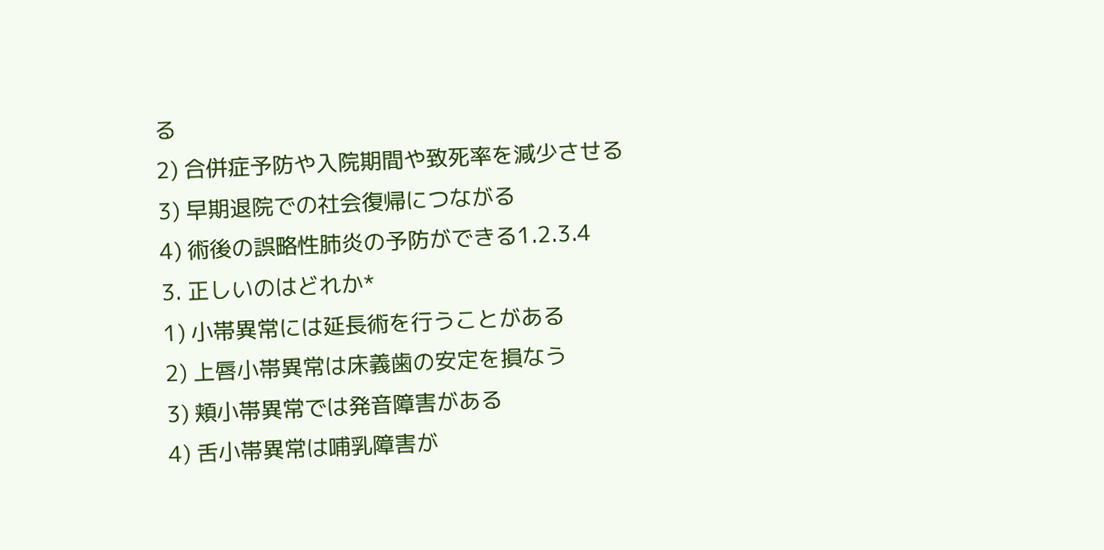る
2) 合併症予防や入院期間や致死率を減少させる
3) 早期退院での社会復帰につながる
4) 術後の誤略性肺炎の予防ができる1.2.3.4
3. 正しいのはどれか*
1) 小帯異常には延長術を行うことがある
2) 上唇小帯異常は床義歯の安定を損なう
3) 頬小帯異常では発音障害がある
4) 舌小帯異常は哺乳障害が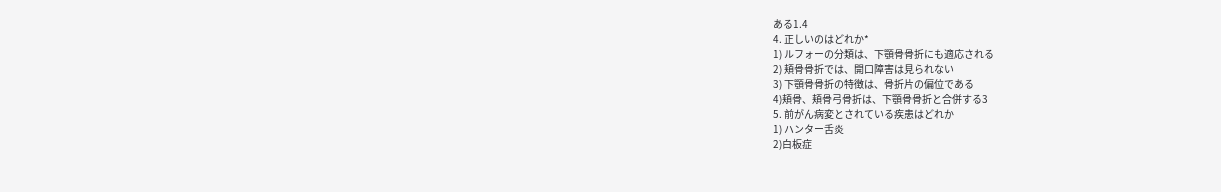ある1.4
4. 正しいのはどれか*
1) ルフォーの分類は、下顎骨骨折にも適応される
2) 頬骨骨折では、開口障害は見られない
3) 下顎骨骨折の特徴は、骨折片の偏位である
4)頬骨、頬骨弓骨折は、下顎骨骨折と合併する3
5. 前がん病変とされている疾患はどれか
1) ハンター舌炎
2)白板症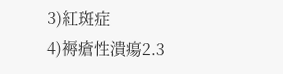3)紅斑症
4)褥瘡性潰瘍2.3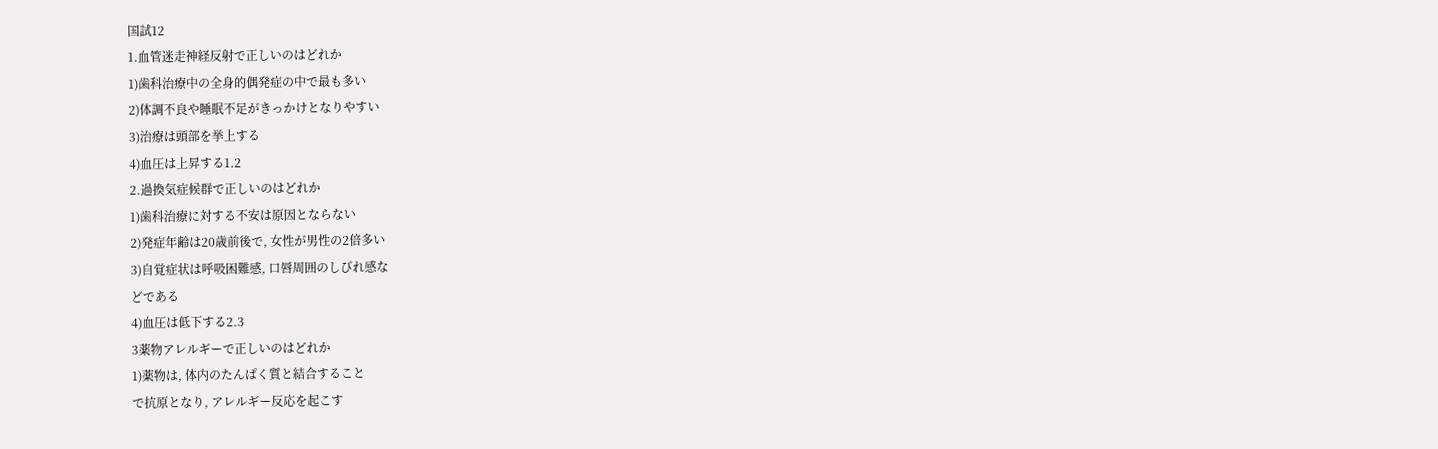国試12
1.⾎管迷⾛神経反射で正しいのはどれか
1)⻭科治療中の全⾝的偶発症の中で最も多い
2)体調不良や睡眠不⾜がきっかけとなりやすい
3)治療は頭部を挙上する
4)⾎圧は上昇する1.2
2.過換気症候群で正しいのはどれか
1)⻭科治療に対する不安は原因とならない
2)発症年齢は20歳前後で, ⼥性が男性の2倍多い
3)⾃覚症状は呼吸困難感, ⼝唇周囲のしびれ感な
どである
4)⾎圧は低下する2.3
3薬物アレルギーで正しいのはどれか
1)薬物は, 体内のたんぱく質と結合すること
で抗原となり, アレルギー反応を起こす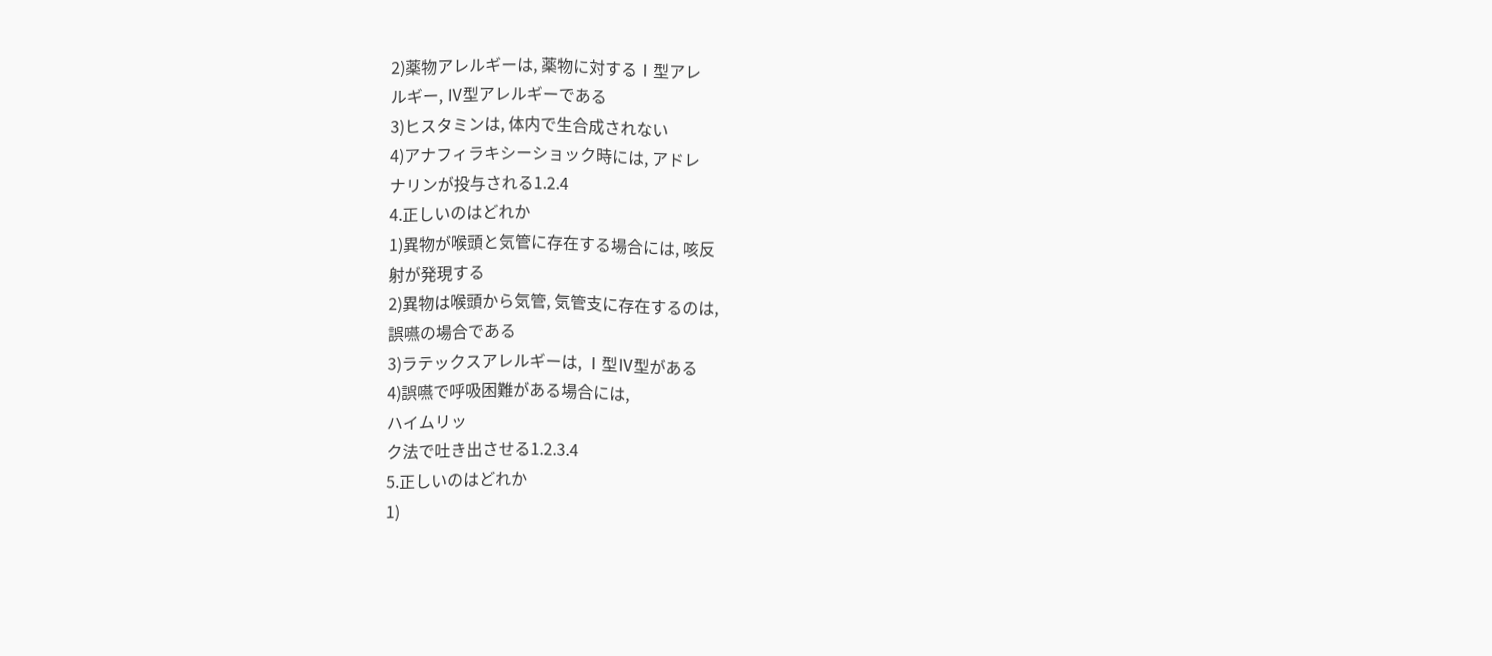2)薬物アレルギーは, 薬物に対するⅠ型アレ
ルギー, Ⅳ型アレルギーである
3)ヒスタミンは, 体内で⽣合成されない
4)アナフィラキシーショック時には, アドレ
ナリンが投与される1.2.4
4.正しいのはどれか
1)異物が喉頭と気管に存在する場合には, 咳反
射が発現する
2)異物は喉頭から気管, 気管⽀に存在するのは,
誤嚥の場合である
3)ラテックスアレルギーは, Ⅰ型Ⅳ型がある
4)誤嚥で呼吸困難がある場合には,
ハイムリッ
ク法で吐き出させる1.2.3.4
5.正しいのはどれか
1)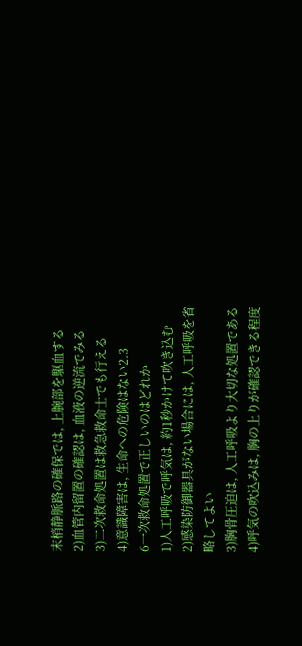末梢静脈路の確保では, 上腕部を駆⾎する
2)⾎管内留置の確認は, ⾎液の逆流でみる
3)⼆次救命処置は救急救命⼠でも⾏える
4)意識障害は, ⽣命への危険はない2.3
6⼀次救命処置で正しいのはどれか
1)⼈⼯呼吸で呼気は, 約1秒かけて吹き込む
2)感染防御器具がない場合には, ⼈⼯呼吸を省
略してよい
3)胸⾻圧迫は, ⼈⼯呼吸より⼤切な処置である
4)呼気の吹込みは, 胸の上りが確認できる程度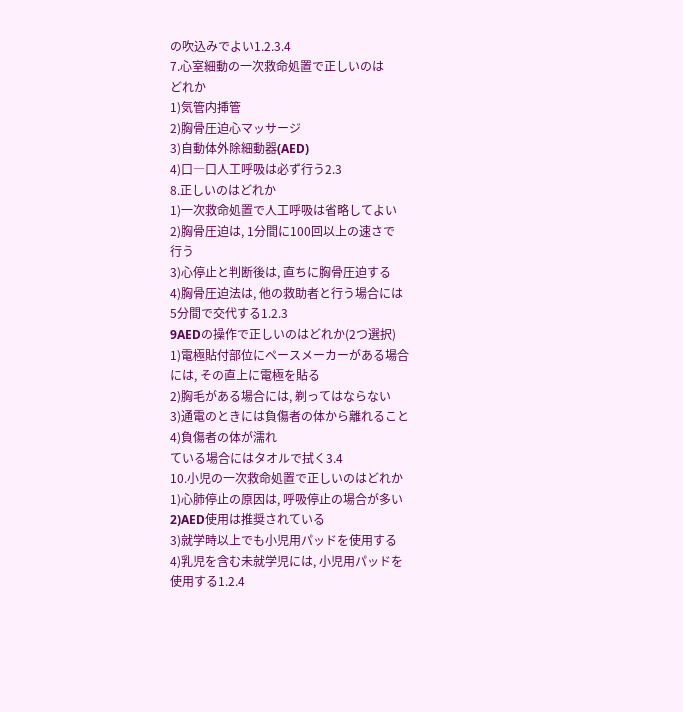の吹込みでよい1.2.3.4
7.⼼室細動の⼀次救命処置で正しいのは
どれか
1)気管内挿管
2)胸⾻圧迫⼼マッサージ
3)⾃動体外除細動器(AED)
4)⼝―⼝⼈⼯呼吸は必ず⾏う2.3
8.正しいのはどれか
1)⼀次救命処置で⼈⼯呼吸は省略してよい
2)胸⾻圧迫は, 1分間に100回以上の速さで
⾏う
3)⼼停⽌と判断後は, 直ちに胸⾻圧迫する
4)胸⾻圧迫法は, 他の救助者と⾏う場合には
5分間で交代する1.2.3
9AEDの操作で正しいのはどれか(2つ選択)
1)電極貼付部位にペースメーカーがある場合
には, その直上に電極を貼る
2)胸⽑がある場合には, 剃ってはならない
3)通電のときには負傷者の体から離れること
4)負傷者の体が濡れ
ている場合にはタオルで拭く3.4
10.⼩児の⼀次救命処置で正しいのはどれか
1)⼼肺停⽌の原因は, 呼吸停⽌の場合が多い
2)AED使⽤は推奨されている
3)就学時以上でも⼩児⽤パッドを使⽤する
4)乳児を含む未就学児には, ⼩児⽤パッドを
使⽤する1.2.4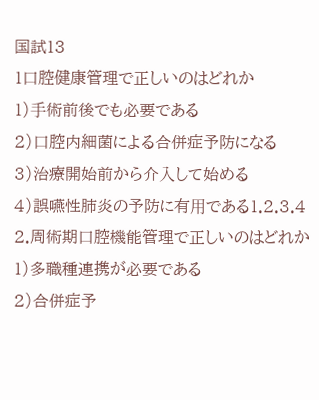国試13
1⼝腔健康管理で正しいのはどれか
1)⼿術前後でも必要である
2)⼝腔内細菌による合併症予防になる
3)治療開始前から介⼊して始める
4)誤嚥性肺炎の予防に有⽤である1.2.3.4
2.周術期⼝腔機能管理で正しいのはどれか
1)多職種連携が必要である
2)合併症予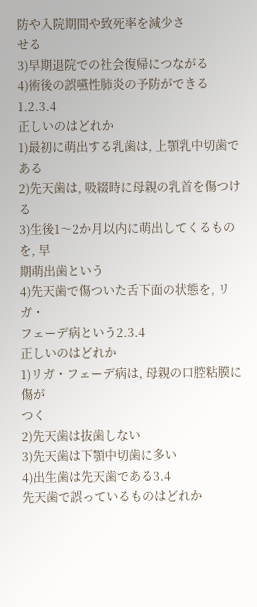防や⼊院期間や致死率を減少さ
せる
3)早期退院での社会復帰につながる
4)術後の誤嚥性肺炎の予防ができる1.2.3.4
正しいのはどれか
1)最初に萌出する乳⻭は, 上顎乳中切⻭である
2)先天⻭は, 吸綴時に⺟親の乳⾸を傷つける
3)⽣後1〜2か⽉以内に萌出してくるものを, 早
期萌出⻭という
4)先天⻭で傷ついた⾆下⾯の状態を, リガ・
フェーデ病という2.3.4
正しいのはどれか
1)リガ・フェーデ病は, ⺟親の⼝腔粘膜に傷が
つく
2)先天⻭は抜⻭しない
3)先天⻭は下顎中切⻭に多い
4)出⽣⻭は先天⻭である3.4
先天⻭で誤っているものはどれか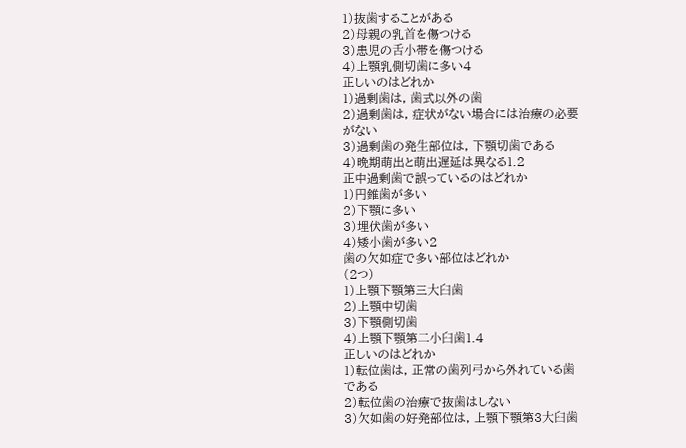1)抜⻭することがある
2)⺟親の乳⾸を傷つける
3)患児の⾆⼩帯を傷つける
4)上顎乳側切⻭に多い4
正しいのはどれか
1)過剰⻭は, ⻭式以外の⻭
2)過剰⻭は, 症状がない場合には治療の必要
がない
3)過剰⻭の発⽣部位は, 下顎切⻭である
4)晩期萌出と萌出遅延は異なる1.2
正中過剰⻭で誤っているのはどれか
1)円錐⻭が多い
2)下顎に多い
3)埋伏⻭が多い
4)矮⼩⻭が多い2
⻭の⽋如症で多い部位はどれか
(2つ)
1)上顎下顎第三⼤⾅⻭
2)上顎中切⻭
3)下顎側切⻭
4)上顎下顎第⼆⼩⾅⻭1.4
正しいのはどれか
1)転位⻭は, 正常の⻭列⼸から外れている⻭
である
2)転位⻭の治療で抜⻭はしない
3)⽋如⻭の好発部位は, 上顎下顎第3⼤⾅⻭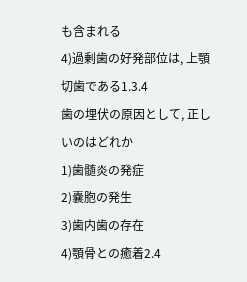も含まれる
4)過剰⻭の好発部位は, 上顎切⻭である1.3.4
⻭の埋伏の原因として, 正しいのはどれか
1)⻭髄炎の発症
2)嚢胞の発⽣
3)⻭内⻭の存在
4)顎⾻との癒着2.4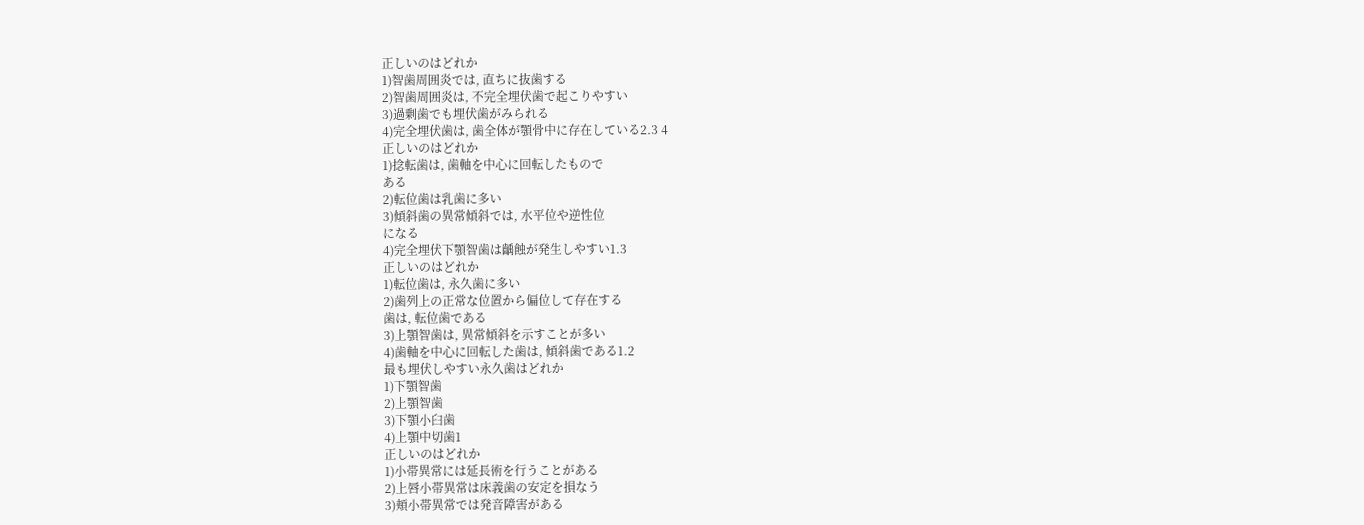正しいのはどれか
1)智⻭周囲炎では, 直ちに抜⻭する
2)智⻭周囲炎は, 不完全埋伏⻭で起こりやすい
3)過剰⻭でも埋伏⻭がみられる
4)完全埋伏⻭は, ⻭全体が顎⾻中に存在している2.3 4
正しいのはどれか
1)捻転⻭は, ⻭軸を中⼼に回転したもので
ある
2)転位⻭は乳⻭に多い
3)傾斜⻭の異常傾斜では, ⽔平位や逆性位
になる
4)完全埋伏下顎智⻭は齲蝕が発⽣しやすい1.3
正しいのはどれか
1)転位⻭は, 永久⻭に多い
2)⻭列上の正常な位置から偏位して存在する
⻭は, 転位⻭である
3)上顎智⻭は, 異常傾斜を⽰すことが多い
4)⻭軸を中⼼に回転した⻭は, 傾斜⻭である1.2
最も埋伏しやすい永久⻭はどれか
1)下顎智⻭
2)上顎智⻭
3)下顎⼩⾅⻭
4)上顎中切⻭1
正しいのはどれか
1)⼩帯異常には延⻑術を⾏うことがある
2)上唇⼩帯異常は床義⻭の安定を損なう
3)頬⼩帯異常では発⾳障害がある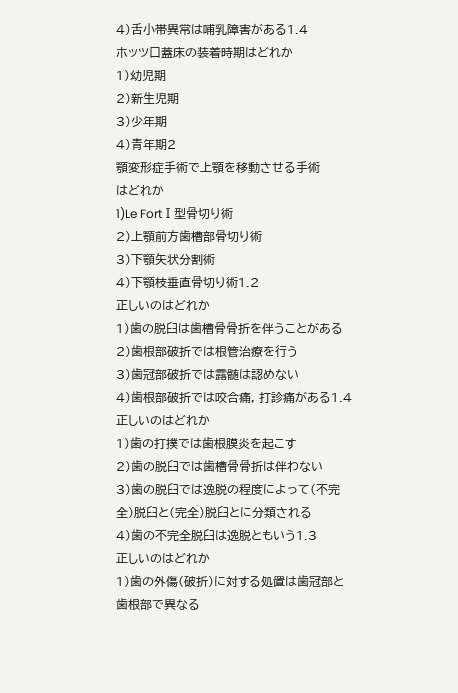4)⾆⼩帯異常は哺乳障害がある1.4
ホッツ⼝蓋床の装着時期はどれか
1)幼児期
2)新⽣児期
3)少年期
4)⻘年期2
顎変形症⼿術で上顎を移動させる⼿術
はどれか
1)Le FortⅠ型⾻切り術
2)上顎前⽅⻭槽部⾻切り術
3)下顎⽮状分割術
4)下顎枝垂直⾻切り術1.2
正しいのはどれか
1)⻭の脱⾅は⻭槽⾻⾻折を伴うことがある
2)⻭根部破折では根管治療を⾏う
3)⻭冠部破折では露髄は認めない
4)⻭根部破折では咬合痛, 打診痛がある1.4
正しいのはどれか
1)⻭の打撲では⻭根膜炎を起こす
2)⻭の脱⾅では⻭槽⾻⾻折は伴わない
3)⻭の脱⾅では逸脱の程度によって(不完
全)脱⾅と(完全)脱⾅とに分類される
4)⻭の不完全脱⾅は逸脱ともいう1.3
正しいのはどれか
1)⻭の外傷(破折)に対する処置は⻭冠部と
⻭根部で異なる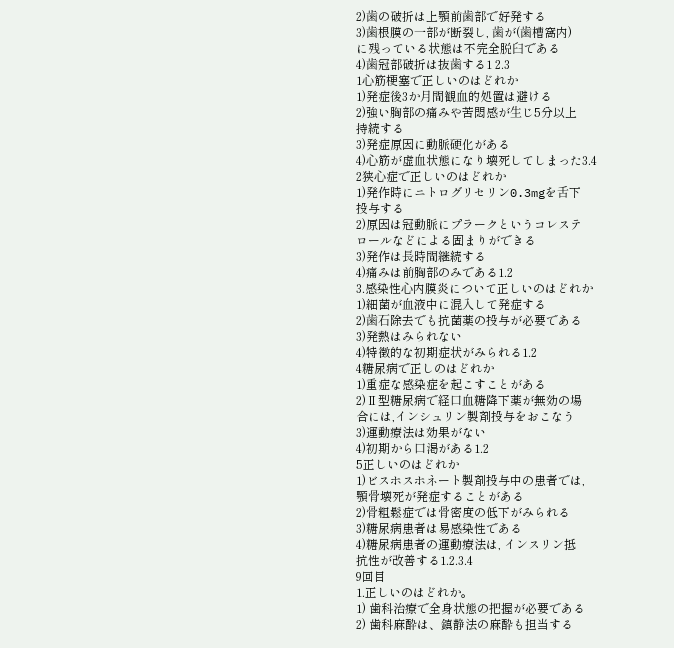2)⻭の破折は上顎前⻭部で好発する
3)⻭根膜の⼀部が断裂し, ⻭が(⻭槽窩内)
に残っている状態は不完全脱⾅である
4)⻭冠部破折は抜⻭する1 2.3
1⼼筋梗塞で正しいのはどれか
1)発症後3か⽉間観⾎的処置は避ける
2)強い胸部の痛みや苦悶感が⽣じ5分以上
持続する
3)発症原因に動脈硬化がある
4)⼼筋が虚⾎状態になり壊死してしまった3.4
2狭⼼症で正しいのはどれか
1)発作時にニトログリセリン0.3mgを⾆下
投与する
2)原因は冠動脈にプラークというコレステ
ロールなどによる固まりができる
3)発作は⻑時間継続する
4)痛みは前胸部のみである1.2
3.感染性⼼内膜炎について正しいのはどれか
1)細菌が⾎液中に混⼊して発症する
2)⻭⽯除去でも抗菌薬の投与が必要である
3)発熱はみられない
4)特徴的な初期症状がみられる1.2
4糖尿病で正しのはどれか
1)重症な感染症を起こすことがある
2)Ⅱ型糖尿病で経⼝⾎糖降下薬が無効の場
合には,インシュリン製剤投与をおこなう
3)運動療法は効果がない
4)初期から⼝渇がある1.2
5正しいのはどれか
1)ビスホスホネート製剤投与中の患者では,
顎⾻壊死が発症することがある
2)⾻粗鬆症では⾻密度の低下がみられる
3)糖尿病患者は易感染性である
4)糖尿病患者の運動療法は, インスリン抵
抗性が改善する1.2.3.4
9回目
1.正しいのはどれか。
1) 歯科治療で全身状態の把握が必要である
2) 歯科麻酔は、鎮静法の麻酔も担当する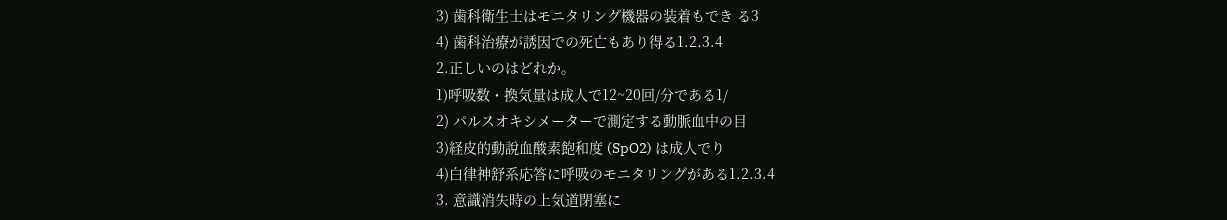3) 歯科衛生士はモニタリング機器の装着もでき る3
4) 歯科治療が誘因での死亡もあり得る1.2.3.4
2.正しいのはどれか。
1)呼吸数・換気量は成人で12~20回/分である1/
2) パルスオキシメーターで測定する動脈血中の目
3)経皮的動說血酸素飽和度 (SpO2) は成人でり
4)白律神舒系応答に呼吸のモニタリングがある1.2.3.4
3. 意識消失時の上気道閉塞に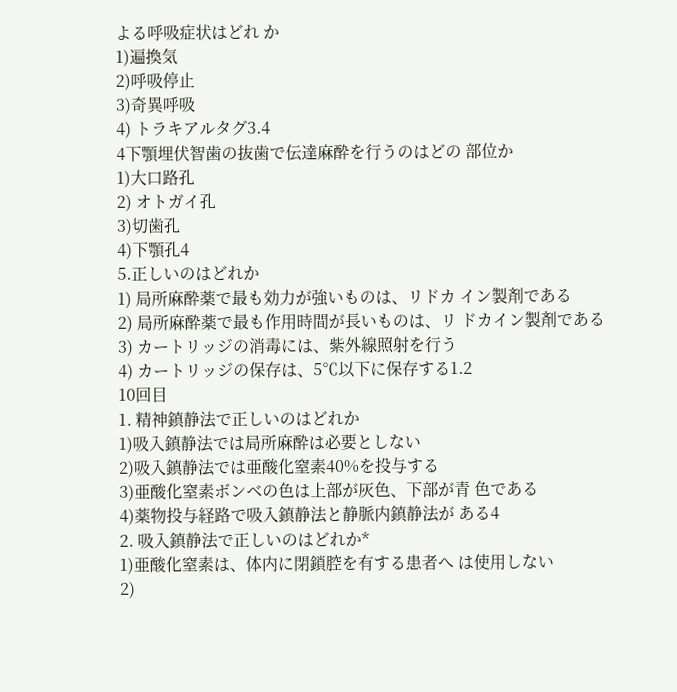よる呼吸症状はどれ か
1)遍換気
2)呼吸停止
3)奇異呼吸
4) トラキアルタグ3.4
4下顎埋伏智歯の抜歯で伝達麻酔を行うのはどの 部位か
1)大口路孔
2) オトガイ孔
3)切歯孔
4)下顎孔4
5.正しいのはどれか
1) 局所麻酔薬で最も効力が強いものは、リドカ イン製剤である
2) 局所麻酔薬で最も作用時間が長いものは、リ ドカイン製剤である
3) カートリッジの消毒には、紫外線照射を行う
4) カートリッジの保存は、5℃以下に保存する1.2
10回目
1. 精神鎮静法で正しいのはどれか
1)吸入鎮静法では局所麻酔は必要としない
2)吸入鎮静法では亜酸化窒素40%を投与する
3)亜酸化窒素ボンベの色は上部が灰色、下部が青 色である
4)薬物投与経路で吸入鎮静法と静脈内鎮静法が ある4
2. 吸入鎮静法で正しいのはどれか*
1)亜酸化窒素は、体内に閉鎖腔を有する患者へ は使用しない
2)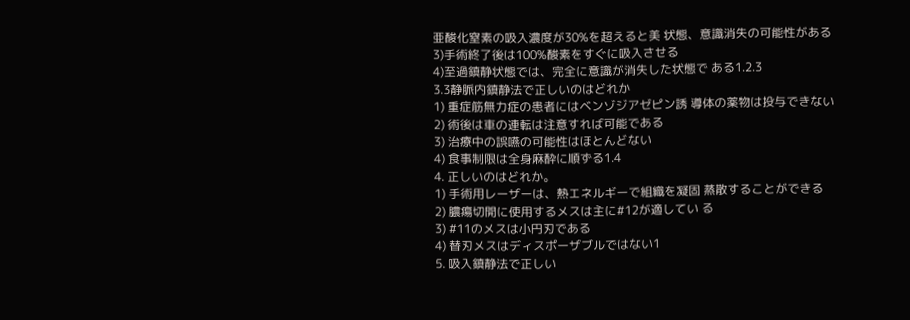亜酸化窒素の吸入濃度が30%を超えると美 状態、意識消失の可能性がある
3)手術終了後は100%酸素をすぐに吸入させる
4)至過鎮静状態では、完全に意識が消失した状態で ある1.2.3
3.3静脈内鎮静法で正しいのはどれか
1) 重症筋無力症の患者にはベンゾジアゼピン誘 導体の薬物は投与できない
2) 術後は車の連転は注意すれば可能である
3) 治療中の誤嚥の可能性はほとんどない
4) 食事制限は全身麻酔に順ずる1.4
4. 正しいのはどれか。
1) 手術用レーザーは、熱エネルギーで組織を凝固 蒸散することができる
2) 膿瘍切開に使用するメスは主に#12が適してい る
3) #11のメスは小円刃である
4) 替刃メスはディスポーザブルではない1
5. 吸入鎮静法で正しい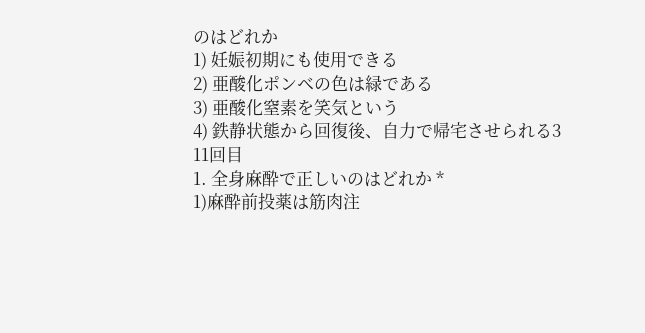のはどれか
1) 妊娠初期にも使用できる
2) 亜酸化ポンベの色は緑である
3) 亜酸化窒素を笑気という
4) 鉄静状態から回復後、自力で帰宅させられる3
11回目
1. 全身麻酔で正しいのはどれか *
1)麻酔前投薬は筋肉注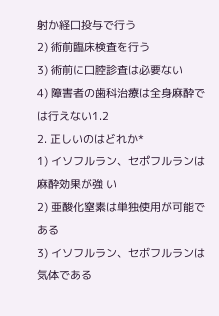射か経口投与で行う
2) 術前臨床検査を行う
3) 術前に口腔診査は必要ない
4) 障害者の歯科治療は全身麻酔では行えない1.2
2. 正しいのはどれか*
1) イソフルラン、セポフルランは麻酔効果が強 い
2) 亜酸化窒素は単独使用が可能である
3) イソフルラン、セボフルランは気体である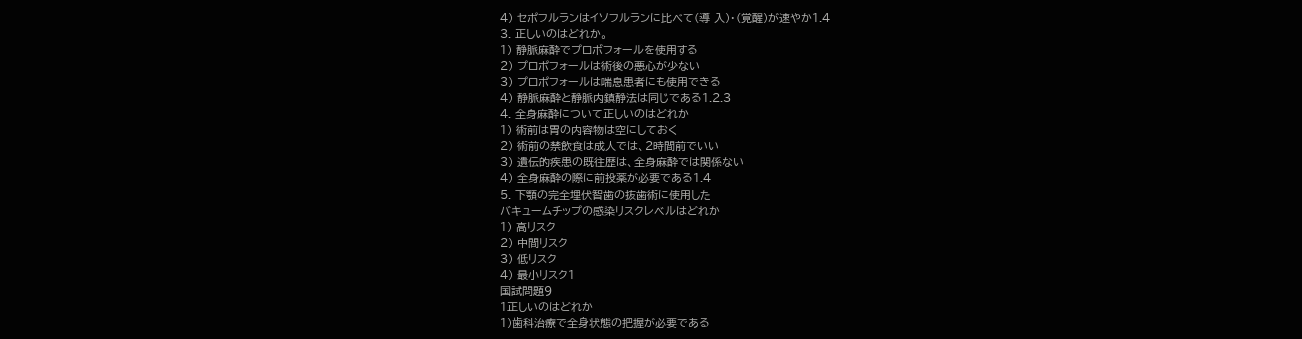4) セポフルランはイソフルランに比べて(導 入)・(覚醒)が速やか1.4
3. 正しいのはどれか。
1) 静脈麻酔でプロボフォールを使用する
2) プロポフォールは術後の悪心が少ない
3) プロポフォールは喘息患者にも使用できる
4) 静脈麻酔と静脈内鎮静法は同じである1.2.3
4. 全身麻酔について正しいのはどれか
1) 術前は胃の内容物は空にしておく
2) 術前の禁飲食は成人では、2時間前でいい
3) 遺伝的疾患の既往歴は、全身麻酔では関係ない
4) 全身麻酔の際に前投薬が必要である1.4
5. 下顎の完全埋伏智歯の抜歯術に使用した
バキュームチップの感染リスクレベルはどれか
1) 高リスク
2) 中間リスク
3) 低リスク
4) 最小リスク1
国試問題9
1正しいのはどれか
1)⻭科治療で全⾝状態の把握が必要である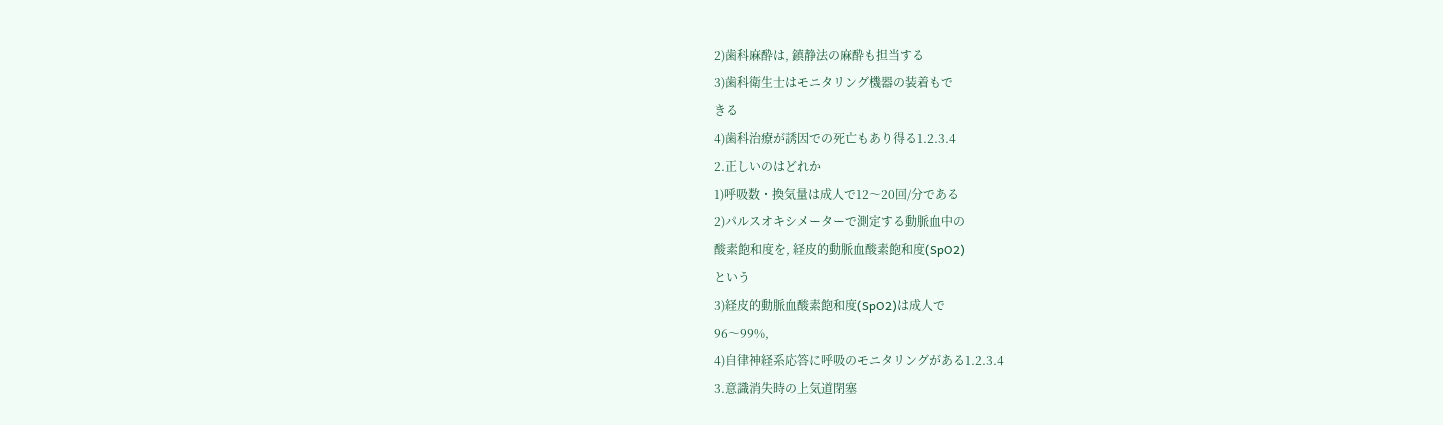2)⻭科⿇酔は, 鎮静法の⿇酔も担当する
3)⻭科衛⽣⼠はモニタリング機器の装着もで
きる
4)⻭科治療が誘因での死亡もあり得る1.2.3.4
2.正しいのはどれか
1)呼吸数・換気量は成⼈で12〜20回/分である
2)パルスオキシメーターで測定する動脈⾎中の
酸素飽和度を, 経⽪的動脈⾎酸素飽和度(SpO2)
という
3)経⽪的動脈⾎酸素飽和度(SpO2)は成⼈で
96〜99%,
4)⾃律神経系応答に呼吸のモニタリングがある1.2.3.4
3.意識消失時の上気道閉塞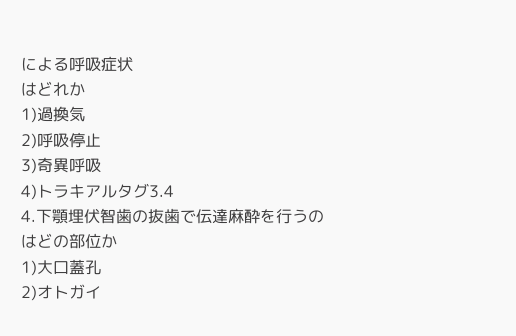による呼吸症状
はどれか
1)過換気
2)呼吸停⽌
3)奇異呼吸
4)トラキアルタグ3.4
4.下顎埋伏智⻭の抜⻭で伝達⿇酔を⾏うの
はどの部位か
1)⼤⼝蓋孔
2)オトガイ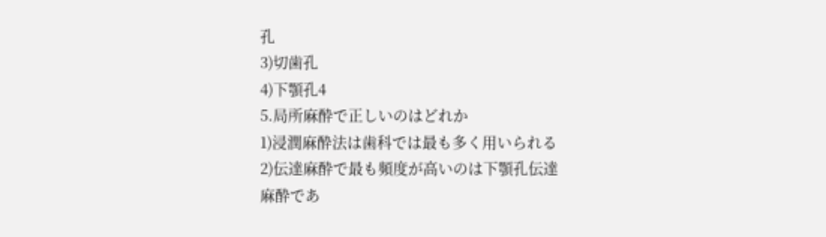孔
3)切⻭孔
4)下顎孔4
5.局所⿇酔で正しいのはどれか
1)浸潤⿇酔法は⻭科では最も多く⽤いられる
2)伝達⿇酔で最も頻度が⾼いのは下顎孔伝達
⿇酔であ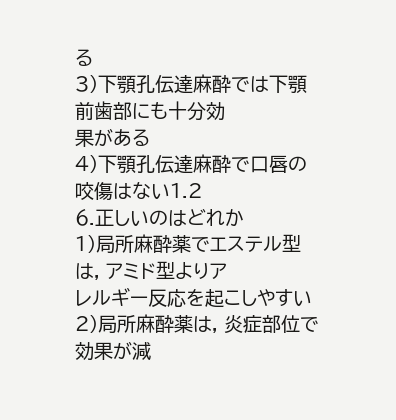る
3)下顎孔伝達⿇酔では下顎前⻭部にも⼗分効
果がある
4)下顎孔伝達⿇酔で⼝唇の咬傷はない1.2
6.正しいのはどれか
1)局所⿇酔薬でエステル型は, アミド型よりア
レルギー反応を起こしやすい
2)局所⿇酔薬は, 炎症部位で効果が減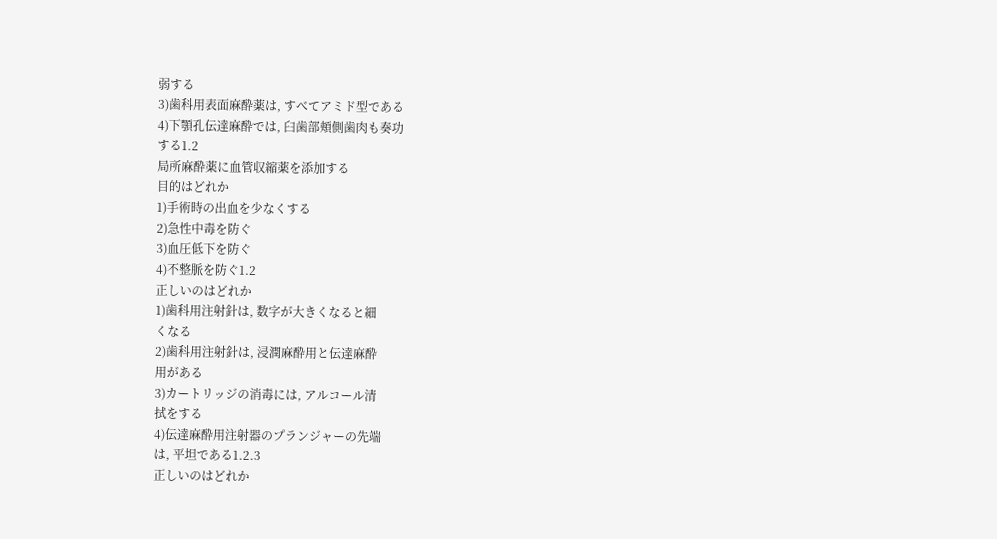弱する
3)⻭科⽤表⾯⿇酔薬は, すべてアミド型である
4)下顎孔伝達⿇酔では, ⾅⻭部頬側⻭⾁も奏功
する1.2
局所⿇酔薬に⾎管収縮薬を添加する
⽬的はどれか
1)⼿術時の出⾎を少なくする
2)急性中毒を防ぐ
3)⾎圧低下を防ぐ
4)不整脈を防ぐ1.2
正しいのはどれか
1)⻭科⽤注射針は, 数字が⼤きくなると細
くなる
2)⻭科⽤注射針は, 浸潤⿇酔⽤と伝達⿇酔
⽤がある
3)カートリッジの消毒には, アルコール清
拭をする
4)伝達⿇酔⽤注射器のプランジャーの先端
は, 平坦である1.2.3
正しいのはどれか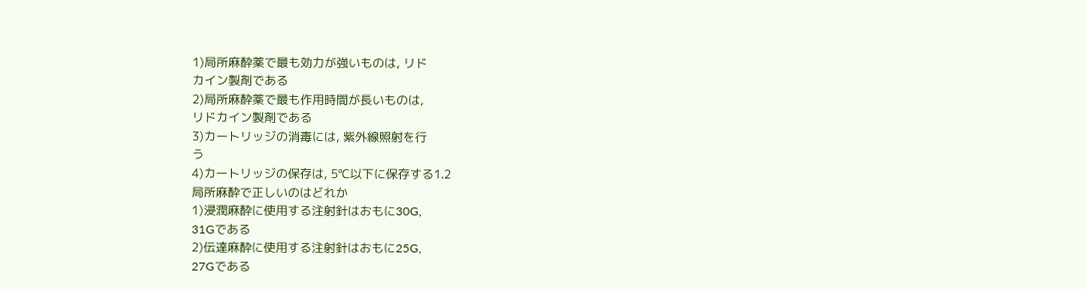1)局所⿇酔薬で最も効⼒が強いものは, リド
カイン製剤である
2)局所⿇酔薬で最も作⽤時間が⻑いものは,
リドカイン製剤である
3)カートリッジの消毒には, 紫外線照射を⾏
う
4)カートリッジの保存は, 5℃以下に保存する1.2
局所⿇酔で正しいのはどれか
1)浸潤⿇酔に使⽤する注射針はおもに30G,
31Gである
2)伝達⿇酔に使⽤する注射針はおもに25G,
27Gである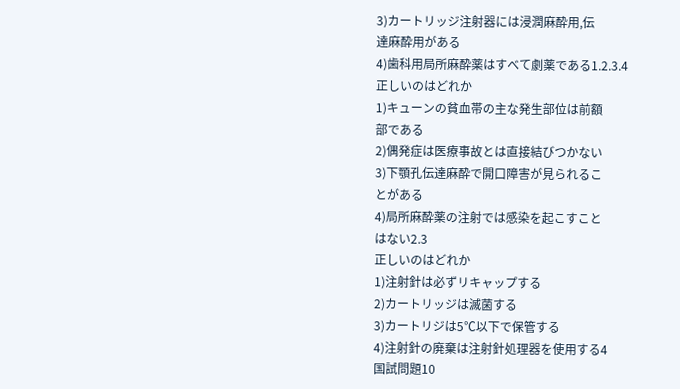3)カートリッジ注射器には浸潤⿇酔⽤,伝
達⿇酔⽤がある
4)⻭科⽤局所⿇酔薬はすべて劇薬である1.2.3.4
正しいのはどれか
1)キューンの貧⾎帯の主な発⽣部位は前額
部である
2)偶発症は医療事故とは直接結びつかない
3)下顎孔伝達⿇酔で開⼝障害が⾒られるこ
とがある
4)局所⿇酔薬の注射では感染を起こすこと
はない2.3
正しいのはどれか
1)注射針は必ずリキャップする
2)カートリッジは滅菌する
3)カートリジは5℃以下で保管する
4)注射針の廃棄は注射針処理器を使⽤する4
国試問題10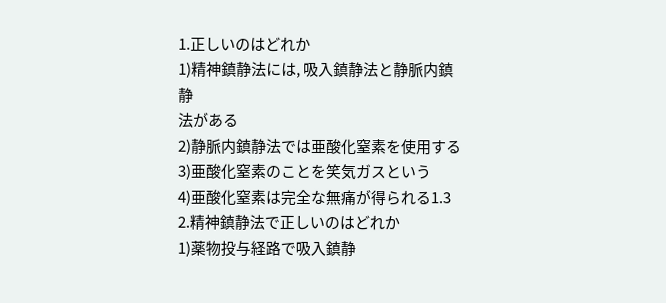1.正しいのはどれか
1)精神鎮静法には, 吸⼊鎮静法と静脈内鎮静
法がある
2)静脈内鎮静法では亜酸化窒素を使⽤する
3)亜酸化窒素のことを笑気ガスという
4)亜酸化窒素は完全な無痛が得られる1.3
2.精神鎮静法で正しいのはどれか
1)薬物投与経路で吸⼊鎮静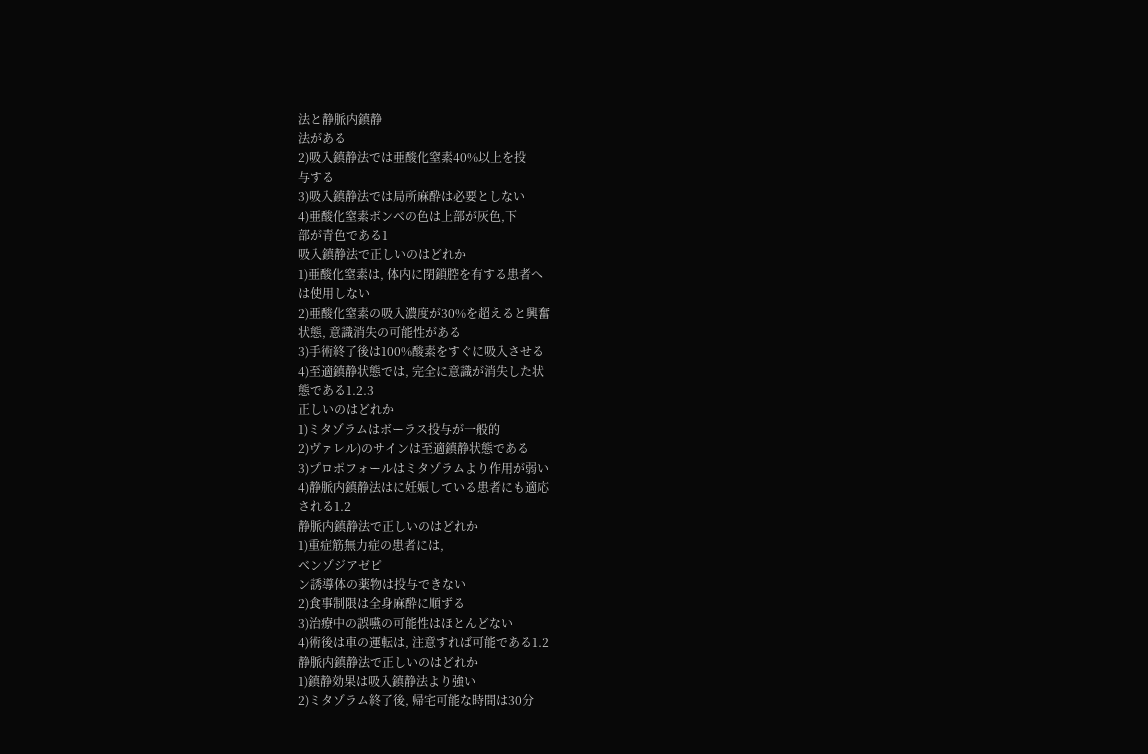法と静脈内鎮静
法がある
2)吸⼊鎮静法では亜酸化窒素40%以上を投
与する
3)吸⼊鎮静法では局所⿇酔は必要としない
4)亜酸化窒素ボンベの⾊は上部が灰⾊,下
部が⻘⾊である1
吸⼊鎮静法で正しいのはどれか
1)亜酸化窒素は, 体内に閉鎖腔を有する患者へ
は使⽤しない
2)亜酸化窒素の吸⼊濃度が30%を超えると興奮
状態, 意識消失の可能性がある
3)⼿術終了後は100%酸素をすぐに吸⼊させる
4)⾄適鎮静状態では, 完全に意識が消失した状
態である1.2.3
正しいのはどれか
1)ミタゾラムはボーラス投与が⼀般的
2)ヴァレル)のサインは⾄適鎮静状態である
3)プロポフォールはミタゾラムより作⽤が弱い
4)静脈内鎮静法はに妊娠している患者にも適応
される1.2
静脈内鎮静法で正しいのはどれか
1)重症筋無⼒症の患者には,
ベンゾジアゼピ
ン誘導体の薬物は投与できない
2)⾷事制限は全⾝⿇酔に順ずる
3)治療中の誤嚥の可能性はほとんどない
4)術後は⾞の運転は, 注意すれば可能である1.2
静脈内鎮静法で正しいのはどれか
1)鎮静効果は吸⼊鎮静法より強い
2)ミタゾラム終了後, 帰宅可能な時間は30分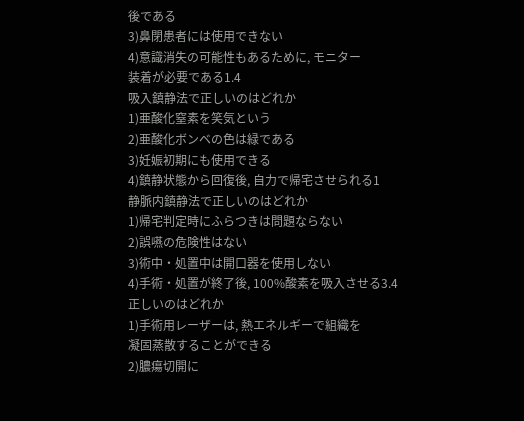後である
3)⿐閉患者には使⽤できない
4)意識消失の可能性もあるために, モニター
装着が必要である1.4
吸⼊鎮静法で正しいのはどれか
1)亜酸化窒素を笑気という
2)亜酸化ボンベの⾊は緑である
3)妊娠初期にも使⽤できる
4)鎮静状態から回復後, ⾃⼒で帰宅させられる1
静脈内鎮静法で正しいのはどれか
1)帰宅判定時にふらつきは問題ならない
2)誤嚥の危険性はない
3)術中・処置中は開⼝器を使⽤しない
4)⼿術・処置が終了後, 100%酸素を吸⼊させる3.4
正しいのはどれか
1)⼿術⽤レーザーは, 熱エネルギーで組織を
凝固蒸散することができる
2)膿瘍切開に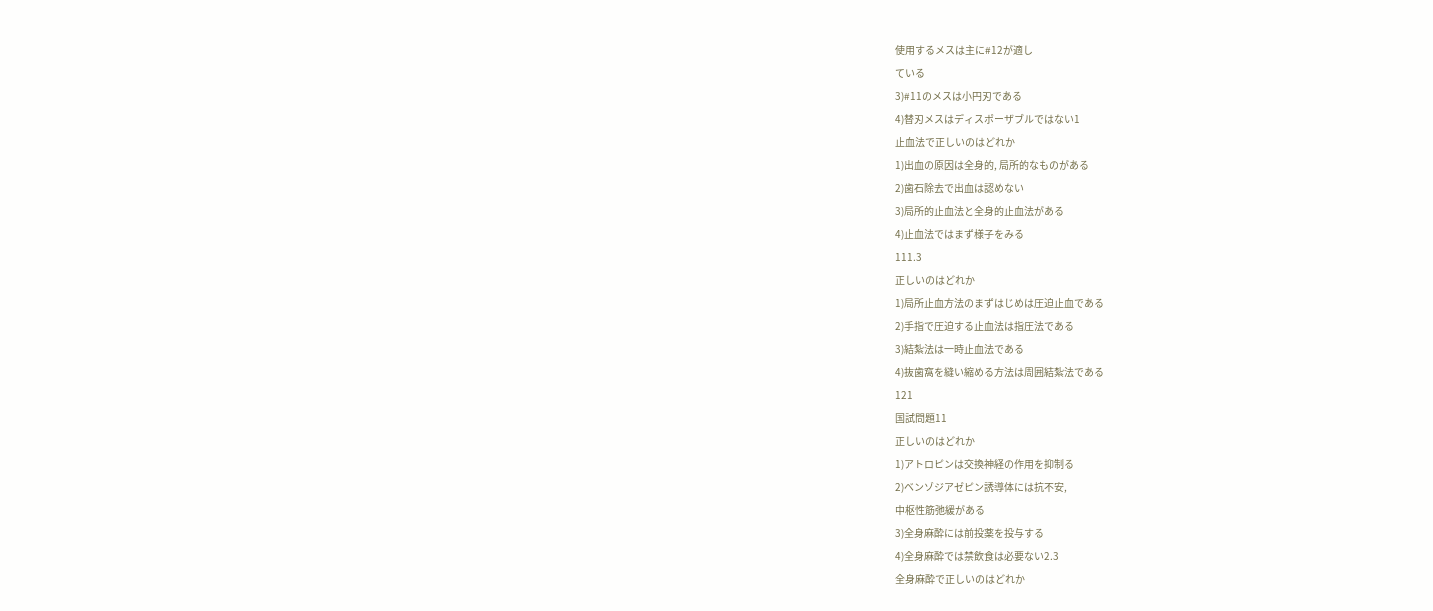使⽤するメスは主に#12が適し
ている
3)#11のメスは⼩円刃である
4)替刃メスはディスポーザブルではない1
⽌⾎法で正しいのはどれか
1)出⾎の原因は全⾝的, 局所的なものがある
2)⻭⽯除去で出⾎は認めない
3)局所的⽌⾎法と全⾝的⽌⾎法がある
4)⽌⾎法ではまず様⼦をみる
111.3
正しいのはどれか
1)局所⽌⾎⽅法のまずはじめは圧迫⽌⾎である
2)⼿指で圧迫する⽌⾎法は指圧法である
3)結紮法は⼀時⽌⾎法である
4)抜⻭窩を縫い縮める⽅法は周囲結紮法である
121
国試問題11
正しいのはどれか
1)アトロピンは交換神経の作⽤を抑制る
2)ベンゾジアゼピン誘導体には抗不安,
中枢性筋弛緩がある
3)全⾝⿇酔には前投薬を投与する
4)全⾝⿇酔では禁飲⾷は必要ない2.3
全⾝⿇酔で正しいのはどれか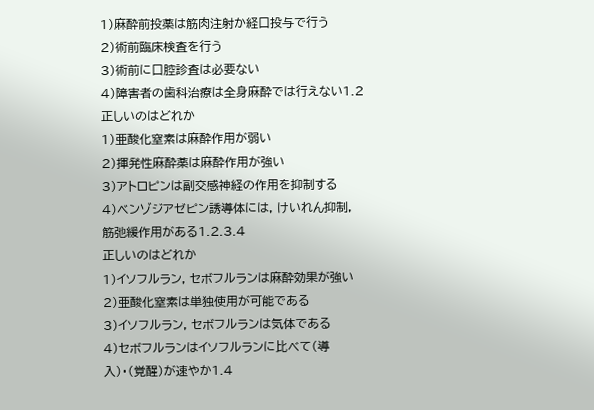1)⿇酔前投薬は筋⾁注射か経⼝投与で⾏う
2)術前臨床検査を⾏う
3)術前に⼝腔診査は必要ない
4)障害者の⻭科治療は全⾝⿇酔では⾏えない1.2
正しいのはどれか
1)亜酸化窒素は⿇酔作⽤が弱い
2)揮発性⿇酔薬は⿇酔作⽤が強い
3)アトロピンは副交感神経の作⽤を抑制する
4)ベンゾジアゼピン誘導体には, けいれん抑制,
筋弛緩作⽤がある1.2.3.4
正しいのはどれか
1)イソフルラン, セボフルランは⿇酔効果が強い
2)亜酸化窒素は単独使⽤が可能である
3)イソフルラン, セボフルランは気体である
4)セボフルランはイソフルランに⽐べて(導
⼊)・(覚醒)が速やか1.4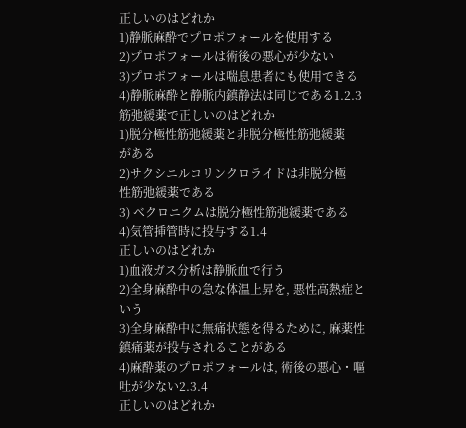正しいのはどれか
1)静脈⿇酔でプロポフォールを使⽤する
2)プロポフォールは術後の悪⼼が少ない
3)プロポフォールは喘息患者にも使⽤できる
4)静脈⿇酔と静脈内鎮静法は同じである1.2.3
筋弛緩薬で正しいのはどれか
1)脱分極性筋弛緩薬と⾮脱分極性筋弛緩薬
がある
2)サクシニルコリンクロライドは⾮脱分極
性筋弛緩薬である
3) ベクロニクムは脱分極性筋弛緩薬である
4)気管挿管時に投与する1.4
正しいのはどれか
1)⾎液ガス分析は静脈⾎で⾏う
2)全⾝⿇酔中の急な体温上昇を, 悪性⾼熱症と
いう
3)全⾝⿇酔中に無痛状態を得るために, ⿇薬性
鎮痛薬が投与されることがある
4)⿇酔薬のプロポフォールは, 術後の悪⼼・嘔
吐が少ない2.3.4
正しいのはどれか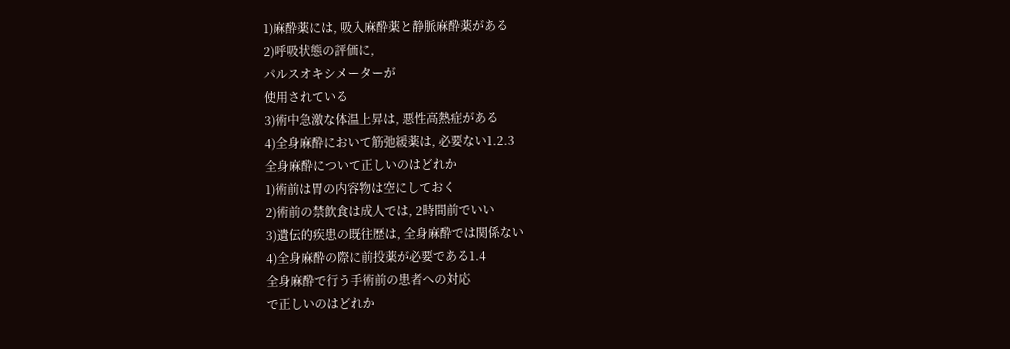1)⿇酔薬には, 吸⼊⿇酔薬と静脈⿇酔薬がある
2)呼吸状態の評価に,
パルスオキシメーターが
使⽤されている
3)術中急激な体温上昇は, 悪性⾼熱症がある
4)全⾝⿇酔において筋弛緩薬は, 必要ない1.2.3
全⾝⿇酔について正しいのはどれか
1)術前は胃の内容物は空にしておく
2)術前の禁飲⾷は成⼈では, 2時間前でいい
3)遺伝的疾患の既往歴は, 全⾝⿇酔では関係ない
4)全⾝⿇酔の際に前投薬が必要である1.4
全⾝⿇酔で⾏う⼿術前の患者への対応
で正しいのはどれか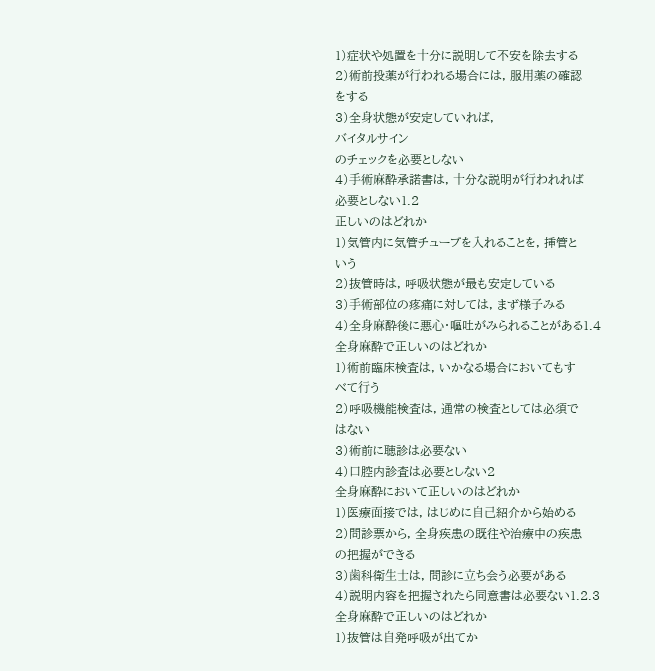1)症状や処置を⼗分に説明して不安を除去する
2)術前投薬が⾏われる場合には, 服⽤薬の確認
をする
3)全⾝状態が安定していれば,
バイタルサイン
のチェックを必要としない
4)⼿術⿇酔承諾書は, ⼗分な説明が⾏われれば
必要としない1.2
正しいのはどれか
1)気管内に気管チューブを⼊れることを, 挿管と
いう
2)抜管時は, 呼吸状態が最も安定している
3)⼿術部位の疼痛に対しては, まず様⼦みる
4)全⾝⿇酔後に悪⼼・嘔吐がみられることがある1.4
全⾝⿇酔で正しいのはどれか
1)術前臨床検査は, いかなる場合においてもす
べて⾏う
2)呼吸機能検査は, 通常の検査としては必須で
はない
3)術前に聴診は必要ない
4)⼝腔内診査は必要としない2
全⾝⿇酔において正しいのはどれか
1)医療⾯接では, はじめに⾃⼰紹介から始める
2)問診票から, 全⾝疾患の既往や治療中の疾患
の把握ができる
3)⻭科衛⽣⼠は, 問診に⽴ち会う必要がある
4)説明内容を把握されたら同意書は必要ない1.2.3
全⾝⿇酔で正しいのはどれか
1)抜管は⾃発呼吸が出てか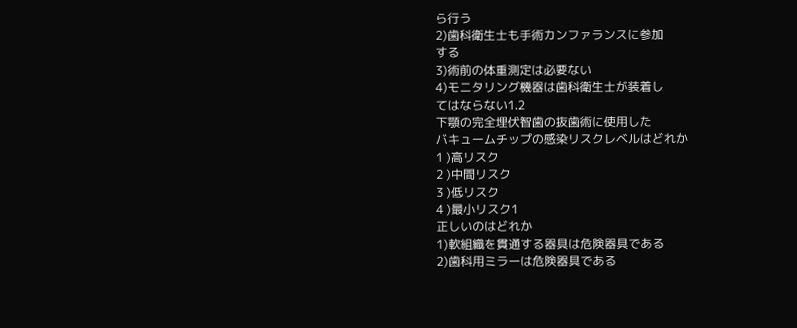ら⾏う
2)⻭科衛⽣⼠も⼿術カンファランスに参加
する
3)術前の体重測定は必要ない
4)モニタリング機器は⻭科衛⽣⼠が装着し
てはならない1.2
下顎の完全埋伏智⻭の抜⻭術に使⽤した
バキュームチップの感染リスクレベルはどれか
1 )⾼リスク
2 )中間リスク
3 )低リスク
4 )最⼩リスク1
正しいのはどれか
1)軟組織を貫通する器具は危険器具である
2)⻭科⽤ミラーは危険器具である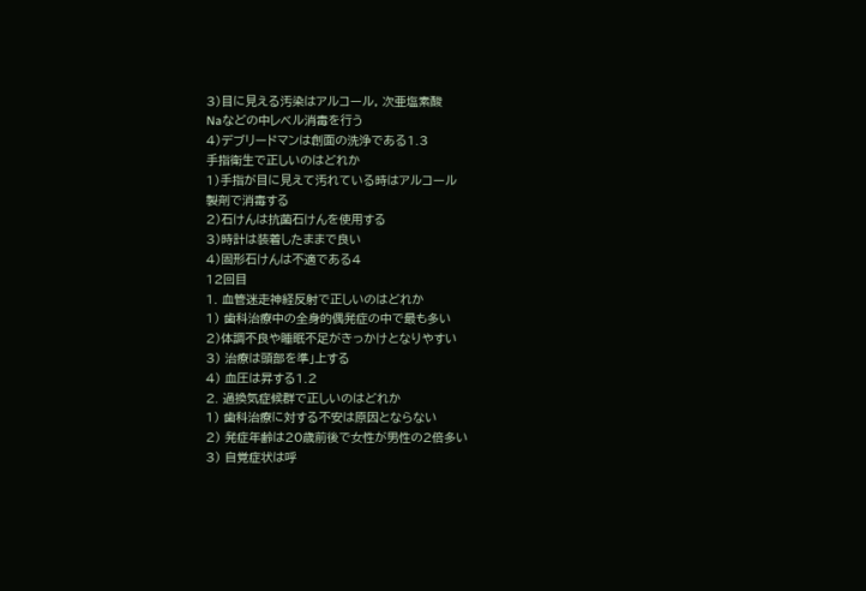3)⽬に⾒える汚染はアルコール, 次亜塩素酸
Naなどの中レベル消毒を⾏う
4)デブリードマンは創⾯の洗浄である1.3
⼿指衛⽣で正しいのはどれか
1)⼿指が⽬に⾒えて汚れている時はアルコール
製剤で消毒する
2)⽯けんは抗菌⽯けんを使⽤する
3)時計は装着したままで良い
4)固形⽯けんは不適である4
12回目
1. 血管迷走神経反射で正しいのはどれか
1) 歯科治療中の全身的偶発症の中で最も多い
2)体調不良や睡眠不足がきっかけとなりやすい
3) 治療は頭部を準」上する
4) 血圧は昇する1.2
2. 過換気症候群で正しいのはどれか
1) 歯科治療に対する不安は原因とならない
2) 発症年齢は20歳前後で女性が男性の2倍多い
3) 自覚症状は呼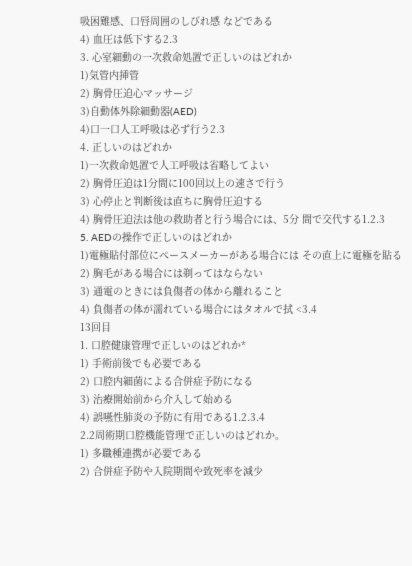吸困難感、口唇周囲のしびれ感 などである
4) 血圧は低下する2.3
3. 心室細動の一次救命処置で正しいのはどれか
1)気管内挿管
2) 胸骨圧迫心マッサージ
3)自動体外除細動器(AED)
4)口一口人工呼吸は必ず行う2.3
4. 正しいのはどれか
1)一次救命処置で人工呼吸は省略してよい
2) 胸骨圧迫は1分間に100回以上の速さで行う
3) 心停止と判断後は直ちに胸骨圧迫する
4) 胸骨圧迫法は他の救助者と行う場合には、5分 間で交代する1.2.3
5. AEDの操作で正しいのはどれか
1)電極貼付部位にペースメーカーがある場合には その直上に電極を貼る
2) 胸毛がある場合には剃ってはならない
3) 通電のときには負傷者の体から離れること
4) 負傷者の体が濡れている場合にはタオルで拭 <3.4
13回目
1. 口腔健康管理で正しいのはどれか*
1) 手術前後でも必要である
2) 口腔内細菌による合併症予防になる
3) 治療開始前から介入して始める
4) 誤嚥性肺炎の予防に有用である1.2.3.4
2.2周術期口腔機能管理で正しいのはどれか。
1) 多職種連携が必要である
2) 合併症予防や入院期間や致死率を減少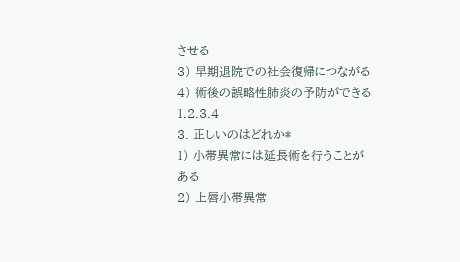させる
3) 早期退院での社会復帰につながる
4) 術後の誤略性肺炎の予防ができる1.2.3.4
3. 正しいのはどれか*
1) 小帯異常には延長術を行うことがある
2) 上唇小帯異常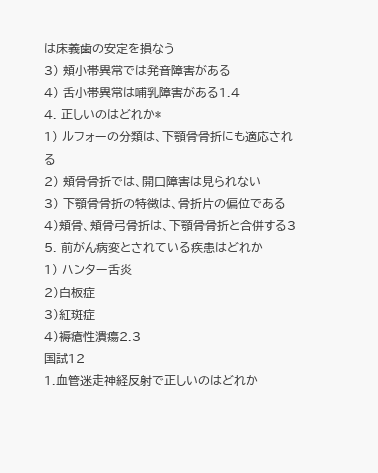は床義歯の安定を損なう
3) 頬小帯異常では発音障害がある
4) 舌小帯異常は哺乳障害がある1.4
4. 正しいのはどれか*
1) ルフォーの分類は、下顎骨骨折にも適応される
2) 頬骨骨折では、開口障害は見られない
3) 下顎骨骨折の特徴は、骨折片の偏位である
4)頬骨、頬骨弓骨折は、下顎骨骨折と合併する3
5. 前がん病変とされている疾患はどれか
1) ハンター舌炎
2)白板症
3)紅斑症
4)褥瘡性潰瘍2.3
国試12
1.⾎管迷⾛神経反射で正しいのはどれか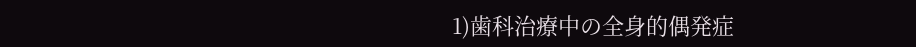1)⻭科治療中の全⾝的偶発症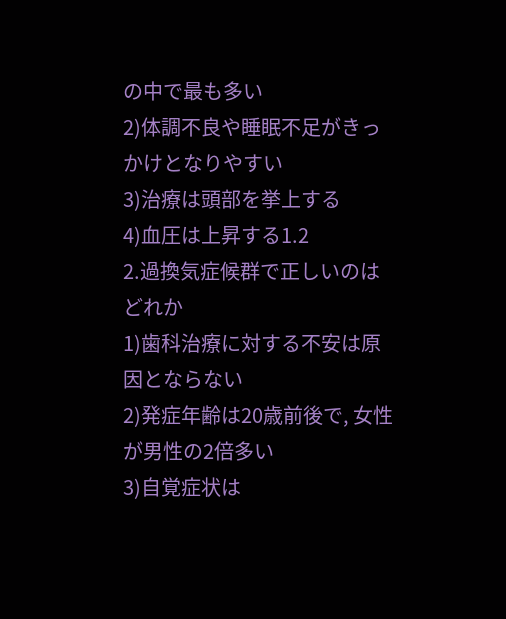の中で最も多い
2)体調不良や睡眠不⾜がきっかけとなりやすい
3)治療は頭部を挙上する
4)⾎圧は上昇する1.2
2.過換気症候群で正しいのはどれか
1)⻭科治療に対する不安は原因とならない
2)発症年齢は20歳前後で, ⼥性が男性の2倍多い
3)⾃覚症状は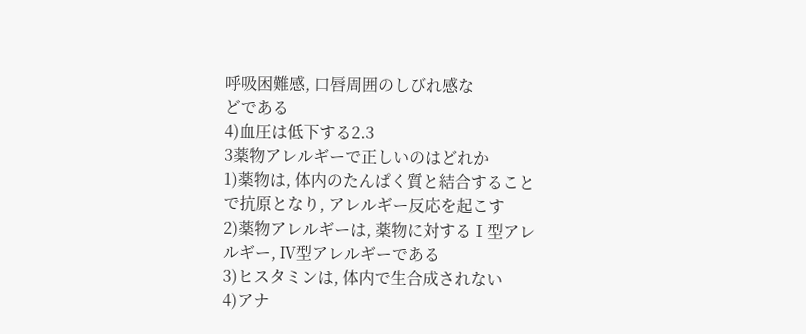呼吸困難感, ⼝唇周囲のしびれ感な
どである
4)⾎圧は低下する2.3
3薬物アレルギーで正しいのはどれか
1)薬物は, 体内のたんぱく質と結合すること
で抗原となり, アレルギー反応を起こす
2)薬物アレルギーは, 薬物に対するⅠ型アレ
ルギー, Ⅳ型アレルギーである
3)ヒスタミンは, 体内で⽣合成されない
4)アナ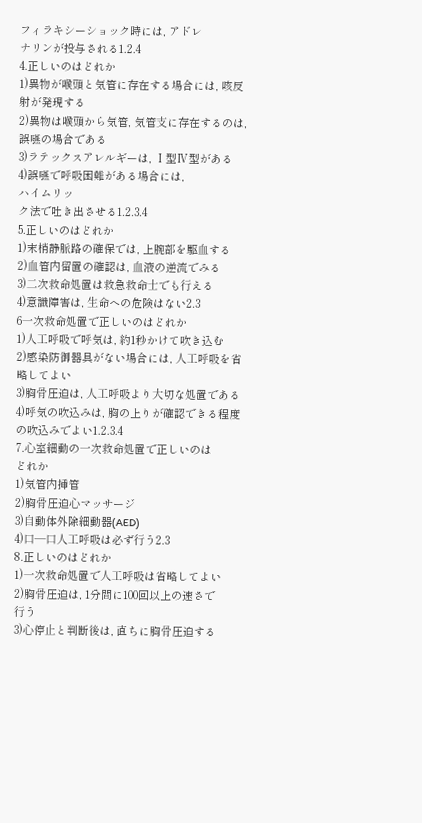フィラキシーショック時には, アドレ
ナリンが投与される1.2.4
4.正しいのはどれか
1)異物が喉頭と気管に存在する場合には, 咳反
射が発現する
2)異物は喉頭から気管, 気管⽀に存在するのは,
誤嚥の場合である
3)ラテックスアレルギーは, Ⅰ型Ⅳ型がある
4)誤嚥で呼吸困難がある場合には,
ハイムリッ
ク法で吐き出させる1.2.3.4
5.正しいのはどれか
1)末梢静脈路の確保では, 上腕部を駆⾎する
2)⾎管内留置の確認は, ⾎液の逆流でみる
3)⼆次救命処置は救急救命⼠でも⾏える
4)意識障害は, ⽣命への危険はない2.3
6⼀次救命処置で正しいのはどれか
1)⼈⼯呼吸で呼気は, 約1秒かけて吹き込む
2)感染防御器具がない場合には, ⼈⼯呼吸を省
略してよい
3)胸⾻圧迫は, ⼈⼯呼吸より⼤切な処置である
4)呼気の吹込みは, 胸の上りが確認できる程度
の吹込みでよい1.2.3.4
7.⼼室細動の⼀次救命処置で正しいのは
どれか
1)気管内挿管
2)胸⾻圧迫⼼マッサージ
3)⾃動体外除細動器(AED)
4)⼝―⼝⼈⼯呼吸は必ず⾏う2.3
8.正しいのはどれか
1)⼀次救命処置で⼈⼯呼吸は省略してよい
2)胸⾻圧迫は, 1分間に100回以上の速さで
⾏う
3)⼼停⽌と判断後は, 直ちに胸⾻圧迫する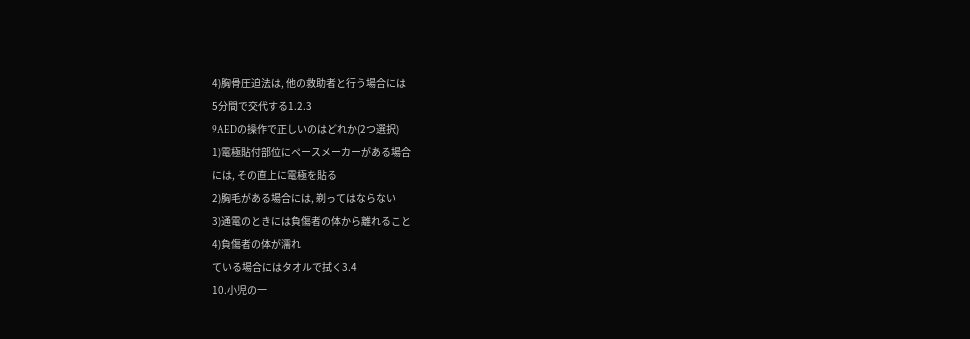4)胸⾻圧迫法は, 他の救助者と⾏う場合には
5分間で交代する1.2.3
9AEDの操作で正しいのはどれか(2つ選択)
1)電極貼付部位にペースメーカーがある場合
には, その直上に電極を貼る
2)胸⽑がある場合には, 剃ってはならない
3)通電のときには負傷者の体から離れること
4)負傷者の体が濡れ
ている場合にはタオルで拭く3.4
10.⼩児の⼀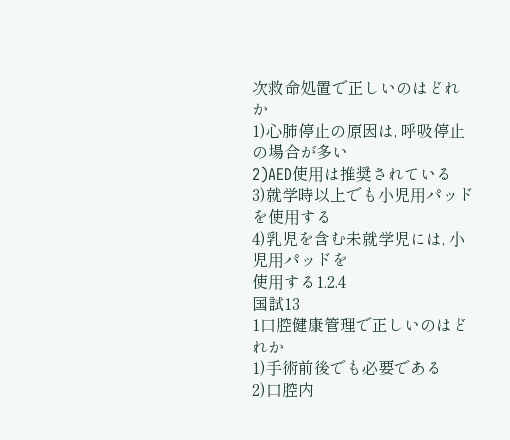次救命処置で正しいのはどれか
1)⼼肺停⽌の原因は, 呼吸停⽌の場合が多い
2)AED使⽤は推奨されている
3)就学時以上でも⼩児⽤パッドを使⽤する
4)乳児を含む未就学児には, ⼩児⽤パッドを
使⽤する1.2.4
国試13
1⼝腔健康管理で正しいのはどれか
1)⼿術前後でも必要である
2)⼝腔内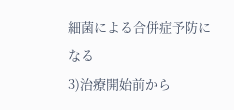細菌による合併症予防になる
3)治療開始前から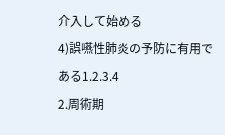介⼊して始める
4)誤嚥性肺炎の予防に有⽤である1.2.3.4
2.周術期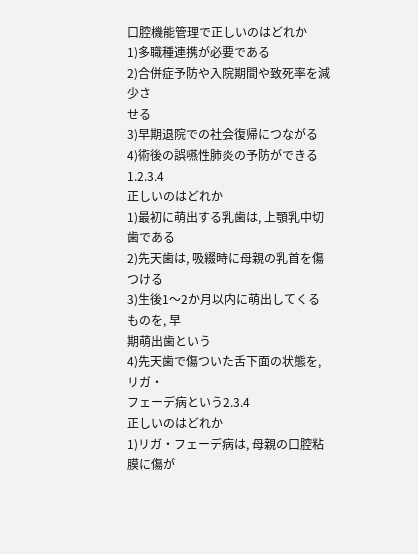⼝腔機能管理で正しいのはどれか
1)多職種連携が必要である
2)合併症予防や⼊院期間や致死率を減少さ
せる
3)早期退院での社会復帰につながる
4)術後の誤嚥性肺炎の予防ができる1.2.3.4
正しいのはどれか
1)最初に萌出する乳⻭は, 上顎乳中切⻭である
2)先天⻭は, 吸綴時に⺟親の乳⾸を傷つける
3)⽣後1〜2か⽉以内に萌出してくるものを, 早
期萌出⻭という
4)先天⻭で傷ついた⾆下⾯の状態を, リガ・
フェーデ病という2.3.4
正しいのはどれか
1)リガ・フェーデ病は, ⺟親の⼝腔粘膜に傷が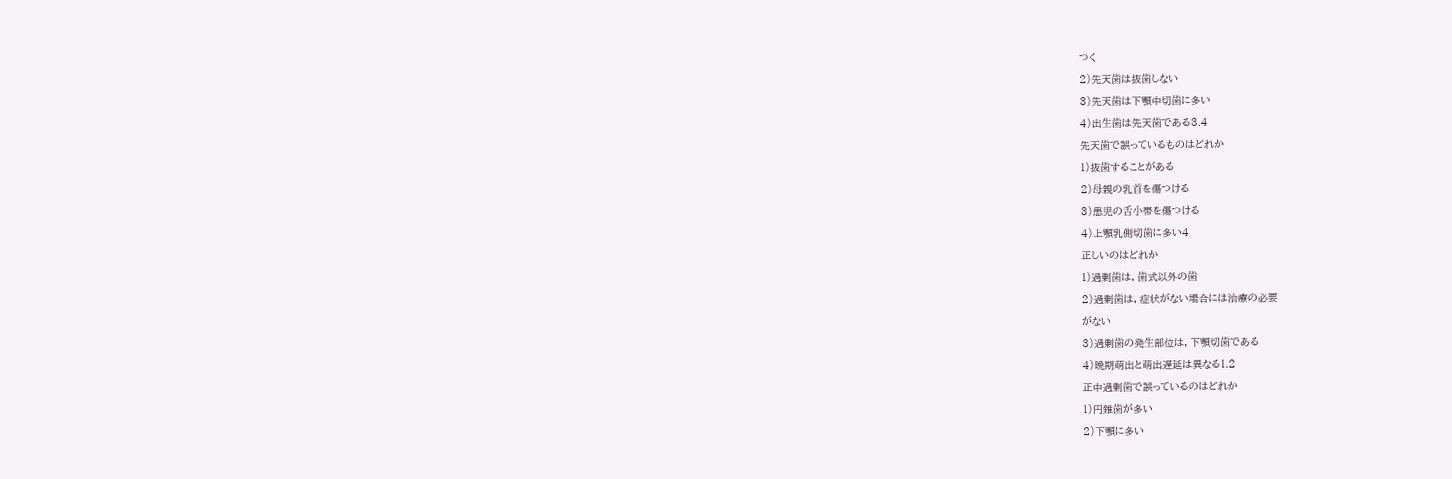つく
2)先天⻭は抜⻭しない
3)先天⻭は下顎中切⻭に多い
4)出⽣⻭は先天⻭である3.4
先天⻭で誤っているものはどれか
1)抜⻭することがある
2)⺟親の乳⾸を傷つける
3)患児の⾆⼩帯を傷つける
4)上顎乳側切⻭に多い4
正しいのはどれか
1)過剰⻭は, ⻭式以外の⻭
2)過剰⻭は, 症状がない場合には治療の必要
がない
3)過剰⻭の発⽣部位は, 下顎切⻭である
4)晩期萌出と萌出遅延は異なる1.2
正中過剰⻭で誤っているのはどれか
1)円錐⻭が多い
2)下顎に多い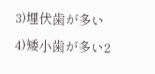3)埋伏⻭が多い
4)矮⼩⻭が多い2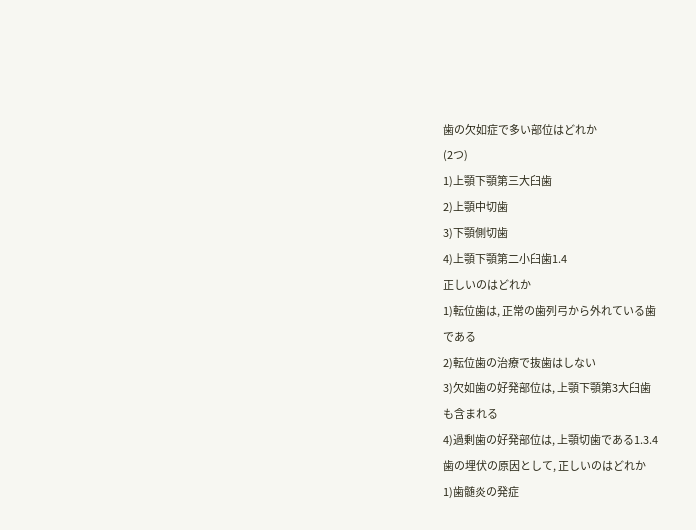⻭の⽋如症で多い部位はどれか
(2つ)
1)上顎下顎第三⼤⾅⻭
2)上顎中切⻭
3)下顎側切⻭
4)上顎下顎第⼆⼩⾅⻭1.4
正しいのはどれか
1)転位⻭は, 正常の⻭列⼸から外れている⻭
である
2)転位⻭の治療で抜⻭はしない
3)⽋如⻭の好発部位は, 上顎下顎第3⼤⾅⻭
も含まれる
4)過剰⻭の好発部位は, 上顎切⻭である1.3.4
⻭の埋伏の原因として, 正しいのはどれか
1)⻭髄炎の発症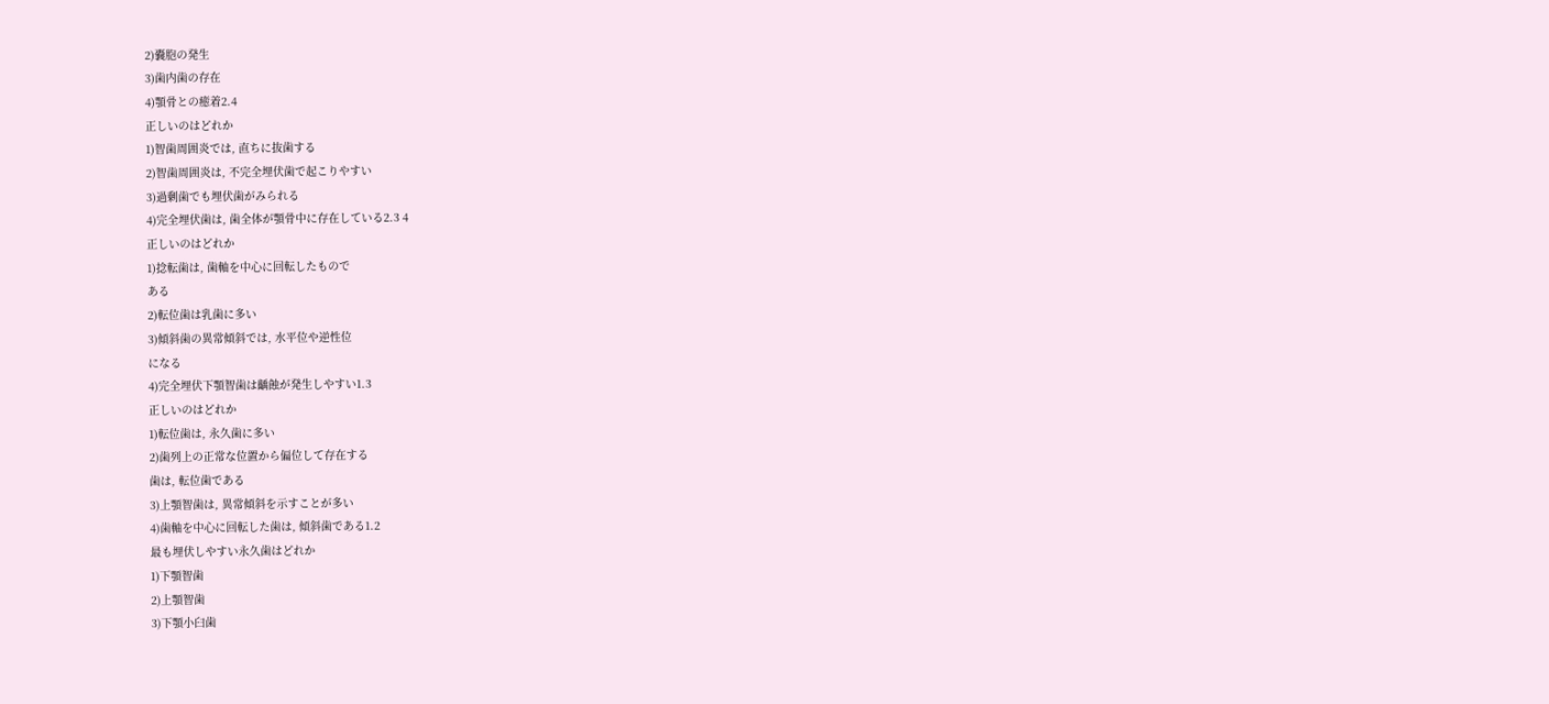2)嚢胞の発⽣
3)⻭内⻭の存在
4)顎⾻との癒着2.4
正しいのはどれか
1)智⻭周囲炎では, 直ちに抜⻭する
2)智⻭周囲炎は, 不完全埋伏⻭で起こりやすい
3)過剰⻭でも埋伏⻭がみられる
4)完全埋伏⻭は, ⻭全体が顎⾻中に存在している2.3 4
正しいのはどれか
1)捻転⻭は, ⻭軸を中⼼に回転したもので
ある
2)転位⻭は乳⻭に多い
3)傾斜⻭の異常傾斜では, ⽔平位や逆性位
になる
4)完全埋伏下顎智⻭は齲蝕が発⽣しやすい1.3
正しいのはどれか
1)転位⻭は, 永久⻭に多い
2)⻭列上の正常な位置から偏位して存在する
⻭は, 転位⻭である
3)上顎智⻭は, 異常傾斜を⽰すことが多い
4)⻭軸を中⼼に回転した⻭は, 傾斜⻭である1.2
最も埋伏しやすい永久⻭はどれか
1)下顎智⻭
2)上顎智⻭
3)下顎⼩⾅⻭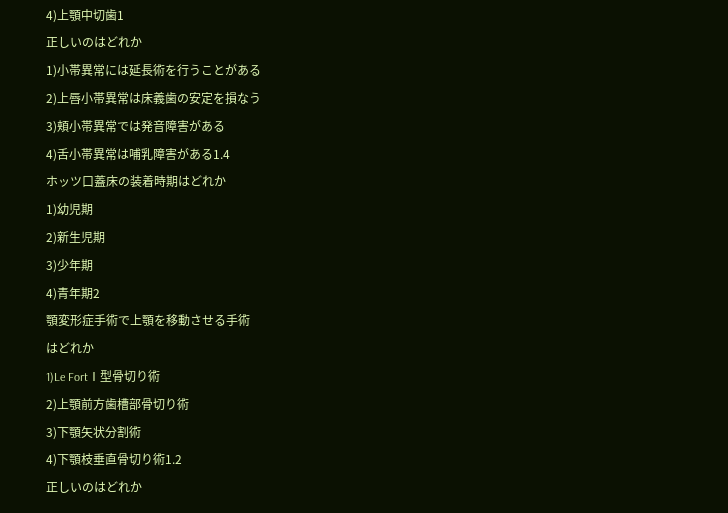4)上顎中切⻭1
正しいのはどれか
1)⼩帯異常には延⻑術を⾏うことがある
2)上唇⼩帯異常は床義⻭の安定を損なう
3)頬⼩帯異常では発⾳障害がある
4)⾆⼩帯異常は哺乳障害がある1.4
ホッツ⼝蓋床の装着時期はどれか
1)幼児期
2)新⽣児期
3)少年期
4)⻘年期2
顎変形症⼿術で上顎を移動させる⼿術
はどれか
1)Le FortⅠ型⾻切り術
2)上顎前⽅⻭槽部⾻切り術
3)下顎⽮状分割術
4)下顎枝垂直⾻切り術1.2
正しいのはどれか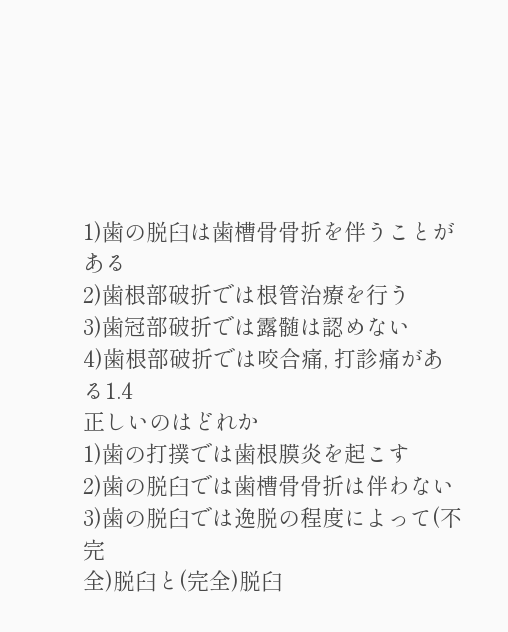1)⻭の脱⾅は⻭槽⾻⾻折を伴うことがある
2)⻭根部破折では根管治療を⾏う
3)⻭冠部破折では露髄は認めない
4)⻭根部破折では咬合痛, 打診痛がある1.4
正しいのはどれか
1)⻭の打撲では⻭根膜炎を起こす
2)⻭の脱⾅では⻭槽⾻⾻折は伴わない
3)⻭の脱⾅では逸脱の程度によって(不完
全)脱⾅と(完全)脱⾅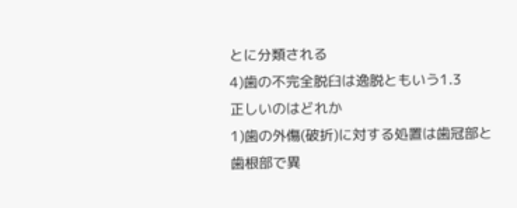とに分類される
4)⻭の不完全脱⾅は逸脱ともいう1.3
正しいのはどれか
1)⻭の外傷(破折)に対する処置は⻭冠部と
⻭根部で異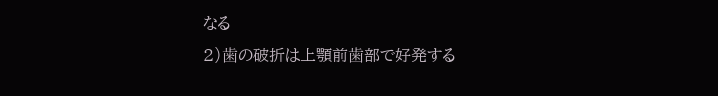なる
2)⻭の破折は上顎前⻭部で好発する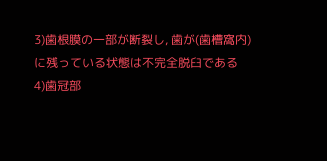3)⻭根膜の⼀部が断裂し, ⻭が(⻭槽窩内)
に残っている状態は不完全脱⾅である
4)⻭冠部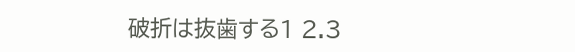破折は抜⻭する1 2.3